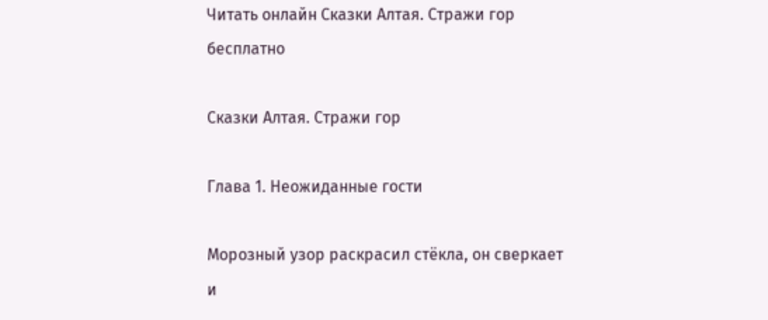Читать онлайн Сказки Алтая. Стражи гор бесплатно

Сказки Алтая. Стражи гор

Глава 1. Неожиданные гости

Морозный узор раскрасил стёкла, он сверкает и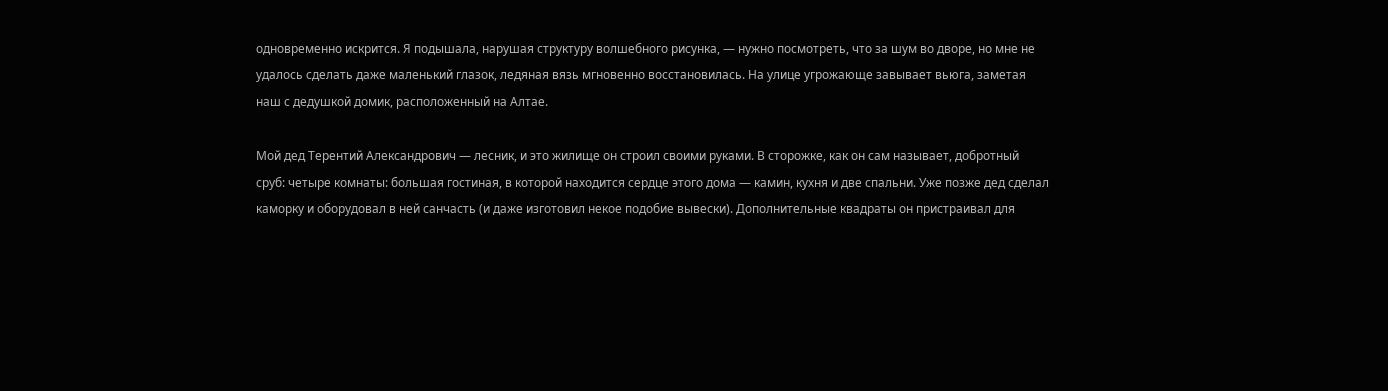одновременно искрится. Я подышала, нарушая структуру волшебного рисунка, — нужно посмотреть, что за шум во дворе, но мне не удалось сделать даже маленький глазок, ледяная вязь мгновенно восстановилась. На улице угрожающе завывает вьюга, заметая наш с дедушкой домик, расположенный на Алтае.

Мой дед Терентий Александрович — лесник, и это жилище он строил своими руками. В сторожке, как он сам называет, добротный сруб: четыре комнаты: большая гостиная, в которой находится сердце этого дома — камин, кухня и две спальни. Уже позже дед сделал каморку и оборудовал в ней санчасть (и даже изготовил некое подобие вывески). Дополнительные квадраты он пристраивал для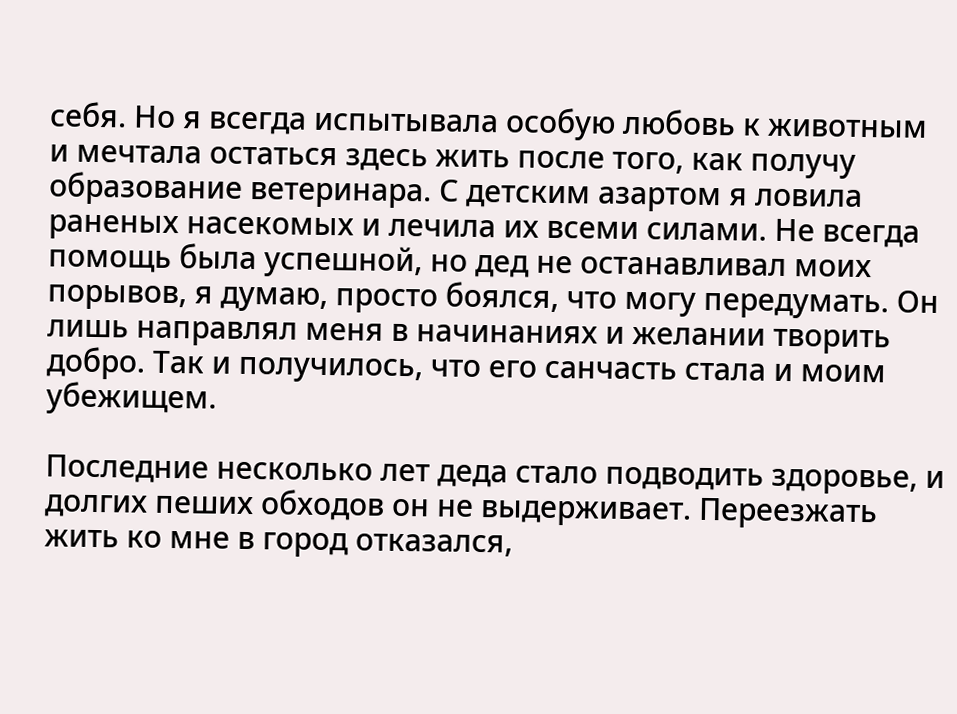себя. Но я всегда испытывала особую любовь к животным и мечтала остаться здесь жить после того, как получу образование ветеринара. С детским азартом я ловила раненых насекомых и лечила их всеми силами. Не всегда помощь была успешной, но дед не останавливал моих порывов, я думаю, просто боялся, что могу передумать. Он лишь направлял меня в начинаниях и желании творить добро. Так и получилось, что его санчасть стала и моим убежищем.

Последние несколько лет деда стало подводить здоровье, и долгих пеших обходов он не выдерживает. Переезжать жить ко мне в город отказался,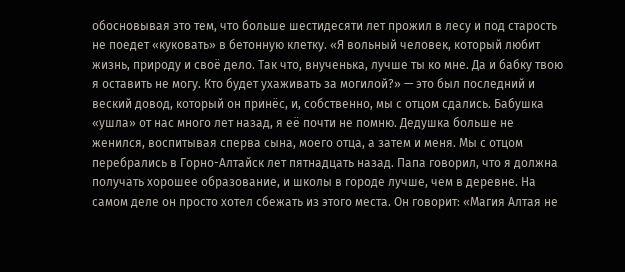обосновывая это тем, что больше шестидесяти лет прожил в лесу и под старость не поедет «куковать» в бетонную клетку. «Я вольный человек, который любит жизнь, природу и своё дело. Так что, внученька, лучше ты ко мне. Да и бабку твою я оставить не могу. Кто будет ухаживать за могилой?» — это был последний и веский довод, который он принёс, и, собственно, мы с отцом сдались. Бабушка «ушла» от нас много лет назад, я её почти не помню. Дедушка больше не женился, воспитывая сперва сына, моего отца, а затем и меня. Мы с отцом перебрались в Горно-Алтайск лет пятнадцать назад. Папа говорил, что я должна получать хорошее образование, и школы в городе лучше, чем в деревне. На самом деле он просто хотел сбежать из этого места. Он говорит: «Магия Алтая не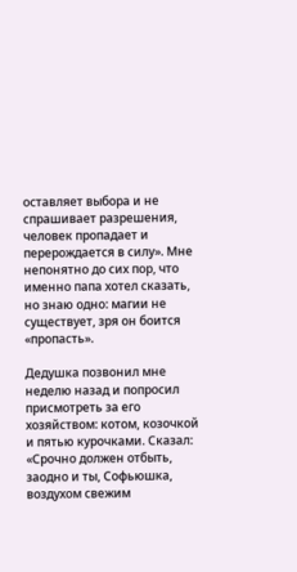оставляет выбора и не спрашивает разрешения, человек пропадает и перерождается в силу». Мне непонятно до сих пор, что именно папа хотел сказать, но знаю одно: магии не существует, зря он боится «пропасть».

Дедушка позвонил мне неделю назад и попросил присмотреть за его хозяйством: котом, козочкой и пятью курочками. Сказал: «Срочно должен отбыть, заодно и ты, Софьюшка, воздухом свежим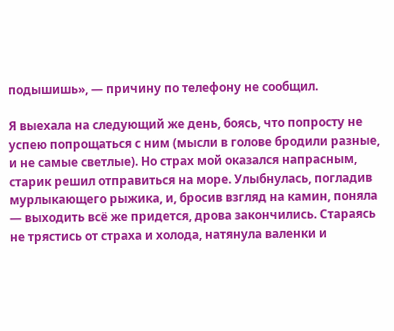подышишь», — причину по телефону не сообщил.

Я выехала на следующий же день, боясь, что попросту не успею попрощаться с ним (мысли в голове бродили разные, и не самые светлые). Но страх мой оказался напрасным, старик решил отправиться на море. Улыбнулась, погладив мурлыкающего рыжика, и, бросив взгляд на камин, поняла — выходить всё же придется, дрова закончились. Стараясь не трястись от страха и холода, натянула валенки и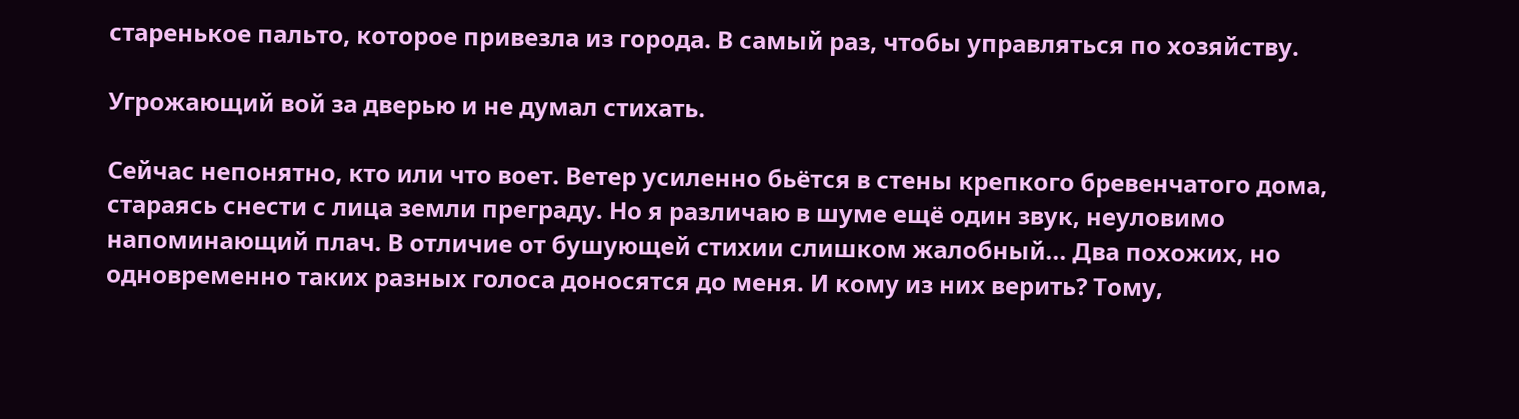старенькое пальто, которое привезла из города. В самый раз, чтобы управляться по хозяйству.

Угрожающий вой за дверью и не думал стихать.

Сейчас непонятно, кто или что воет. Ветер усиленно бьётся в стены крепкого бревенчатого дома, стараясь снести с лица земли преграду. Но я различаю в шуме ещё один звук, неуловимо напоминающий плач. В отличие от бушующей стихии слишком жалобный... Два похожих, но одновременно таких разных голоса доносятся до меня. И кому из них верить? Тому,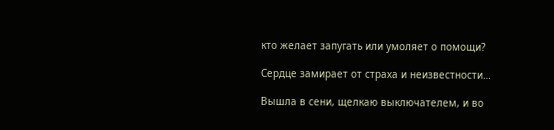кто желает запугать или умоляет о помощи?

Сердце замирает от страха и неизвестности…

Вышла в сени, щелкаю выключателем, и во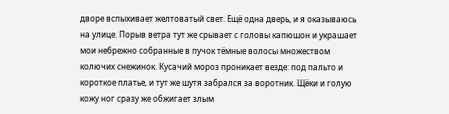дворе вспыхивает желтоватый свет. Ещё одна дверь, и я оказываюсь на улице. Порыв ветра тут же срывает с головы капюшон и украшает мои небрежно собранные в пучок тёмные волосы множеством колючих снежинок. Кусачий мороз проникает везде: под пальто и короткое платье, и тут же шутя забрался за воротник. Щёки и голую кожу ног сразу же обжигает злым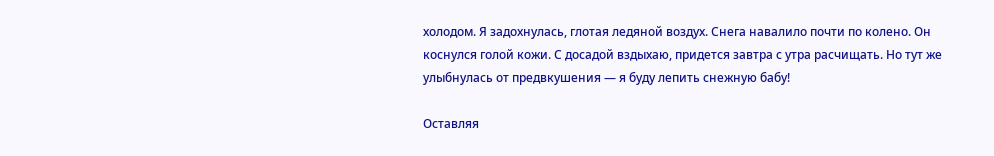холодом. Я задохнулась, глотая ледяной воздух. Снега навалило почти по колено. Он коснулся голой кожи. С досадой вздыхаю, придется завтра с утра расчищать. Но тут же улыбнулась от предвкушения — я буду лепить снежную бабу!

Оставляя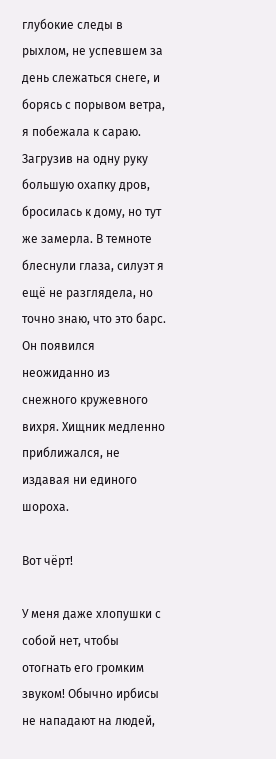глубокие следы в рыхлом, не успевшем за день слежаться снеге, и борясь с порывом ветра, я побежала к сараю. Загрузив на одну руку большую охапку дров, бросилась к дому, но тут же замерла. В темноте блеснули глаза, силуэт я ещё не разглядела, но точно знаю, что это барс. Он появился неожиданно из снежного кружевного вихря. Хищник медленно приближался, не издавая ни единого шороха.

Вот чёрт!

У меня даже хлопушки с собой нет, чтобы отогнать его громким звуком! Обычно ирбисы не нападают на людей,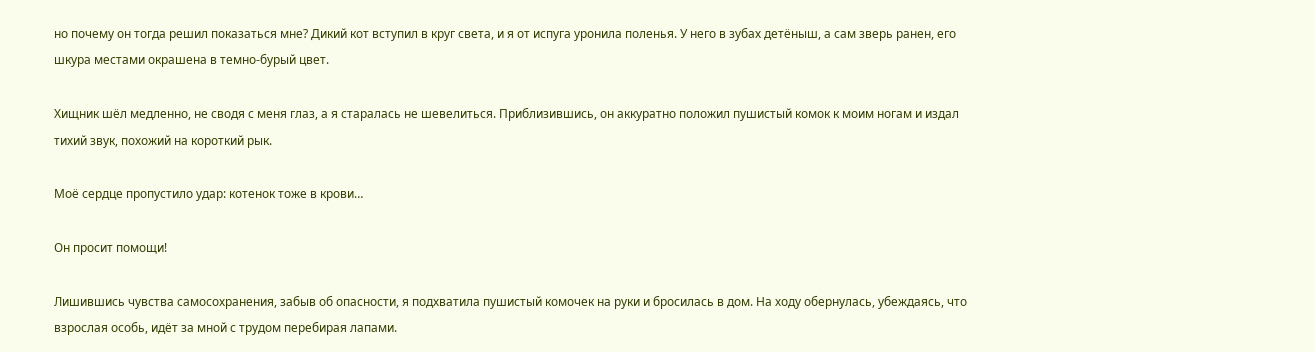но почему он тогда решил показаться мне? Дикий кот вступил в круг света, и я от испуга уронила поленья. У него в зубах детёныш, а сам зверь ранен, его шкура местами окрашена в темно-бурый цвет.

Хищник шёл медленно, не сводя с меня глаз, а я старалась не шевелиться. Приблизившись, он аккуратно положил пушистый комок к моим ногам и издал тихий звук, похожий на короткий рык.

Моё сердце пропустило удар: котенок тоже в крови…

Он просит помощи!

Лишившись чувства самосохранения, забыв об опасности, я подхватила пушистый комочек на руки и бросилась в дом. На ходу обернулась, убеждаясь, что взрослая особь, идёт за мной с трудом перебирая лапами.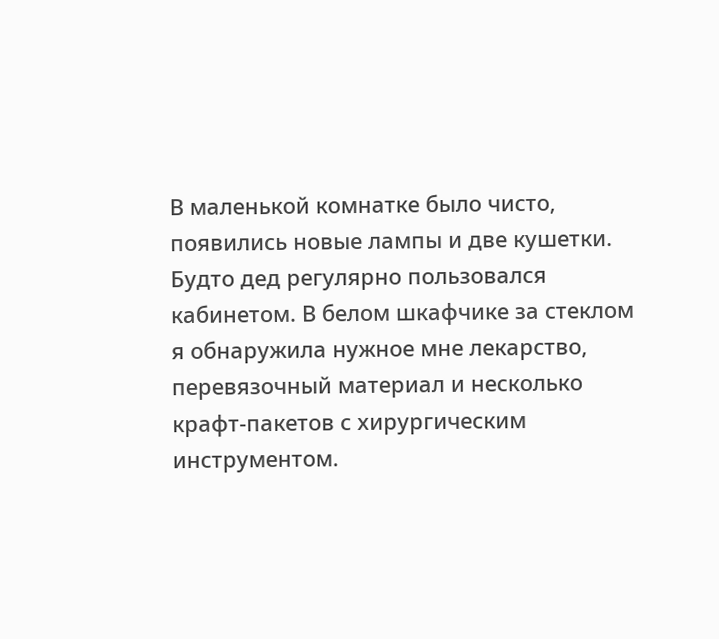В маленькой комнатке было чисто, появились новые лампы и две кушетки. Будто дед регулярно пользовался кабинетом. В белом шкафчике за стеклом я обнаружила нужное мне лекарство, перевязочный материал и несколько крафт-пакетов с хирургическим инструментом.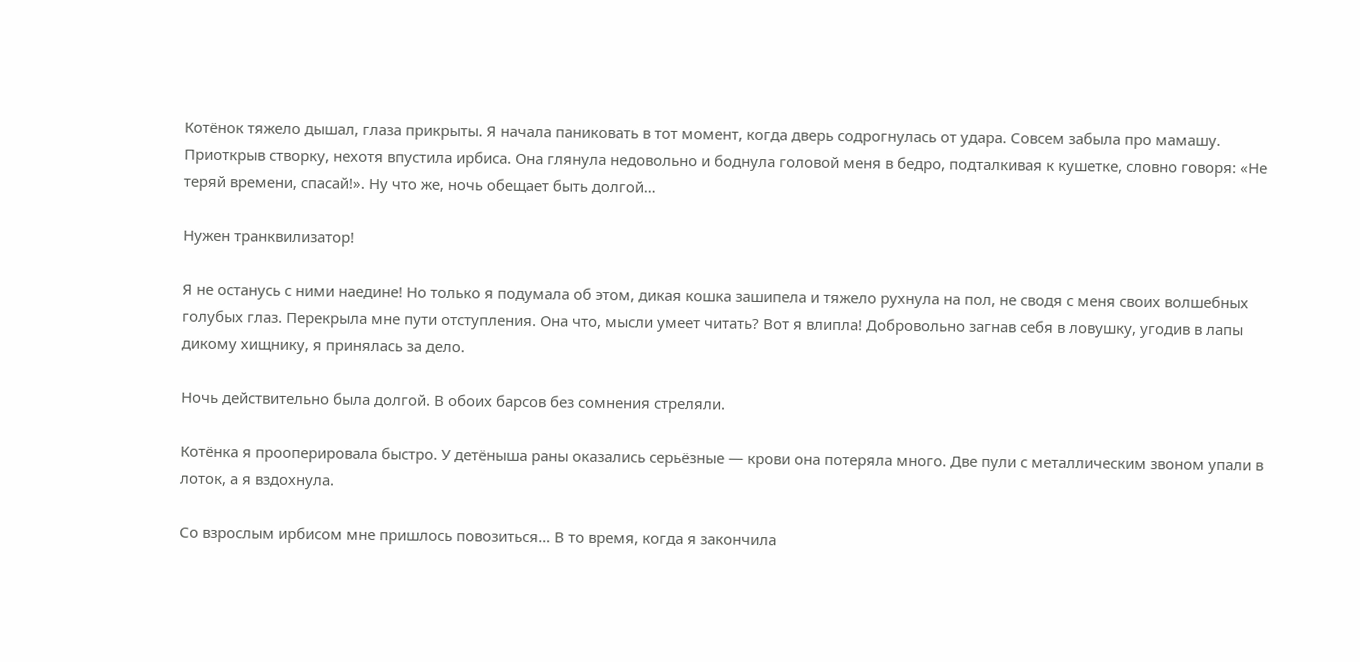Котёнок тяжело дышал, глаза прикрыты. Я начала паниковать в тот момент, когда дверь содрогнулась от удара. Совсем забыла про мамашу. Приоткрыв створку, нехотя впустила ирбиса. Она глянула недовольно и боднула головой меня в бедро, подталкивая к кушетке, словно говоря: «Не теряй времени, спасай!». Ну что же, ночь обещает быть долгой…

Нужен транквилизатор!

Я не останусь с ними наедине! Но только я подумала об этом, дикая кошка зашипела и тяжело рухнула на пол, не сводя с меня своих волшебных голубых глаз. Перекрыла мне пути отступления. Она что, мысли умеет читать? Вот я влипла! Добровольно загнав себя в ловушку, угодив в лапы дикому хищнику, я принялась за дело.

Ночь действительно была долгой. В обоих барсов без сомнения стреляли.

Котёнка я прооперировала быстро. У детёныша раны оказались серьёзные — крови она потеряла много. Две пули с металлическим звоном упали в лоток, а я вздохнула.

Со взрослым ирбисом мне пришлось повозиться… В то время, когда я закончила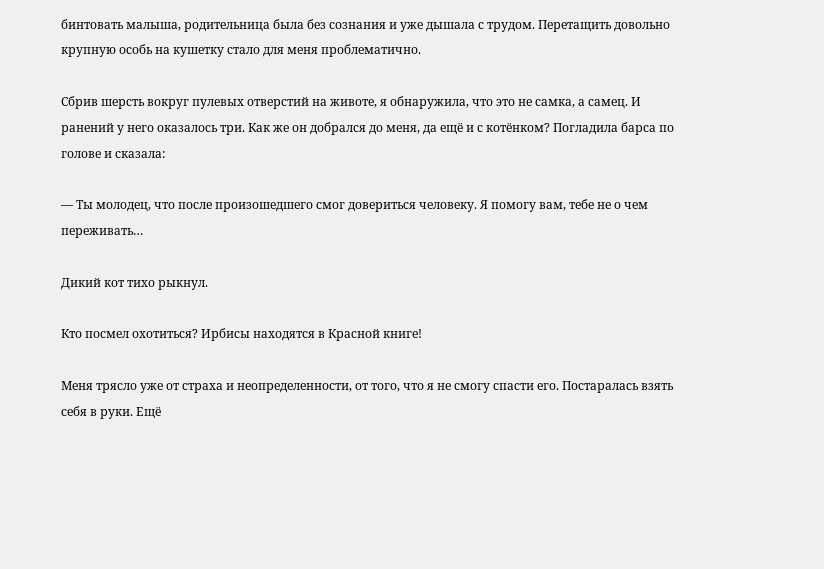бинтовать малыша, родительница была без сознания и уже дышала с трудом. Перетащить довольно крупную особь на кушетку стало для меня проблематично.

Сбрив шерсть вокруг пулевых отверстий на животе, я обнаружила, что это не самка, а самец. И ранений у него оказалось три. Как же он добрался до меня, да ещё и с котёнком? Погладила барса по голове и сказала:

— Ты молодец, что после произошедшего смог довериться человеку. Я помогу вам, тебе не о чем переживать…

Дикий кот тихо рыкнул.

Кто посмел охотиться? Ирбисы находятся в Красной книге!

Меня трясло уже от страха и неопределенности, от того, что я не смогу спасти его. Постаралась взять себя в руки. Ещё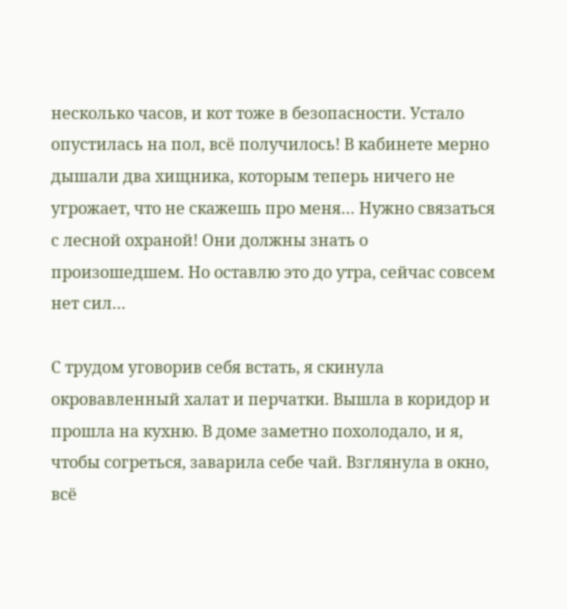несколько часов, и кот тоже в безопасности. Устало опустилась на пол, всё получилось! В кабинете мерно дышали два хищника, которым теперь ничего не угрожает, что не скажешь про меня… Нужно связаться с лесной охраной! Они должны знать о произошедшем. Но оставлю это до утра, сейчас совсем нет сил…

С трудом уговорив себя встать, я скинула окровавленный халат и перчатки. Вышла в коридор и прошла на кухню. В доме заметно похолодало, и я, чтобы согреться, заварила себе чай. Взглянула в окно, всё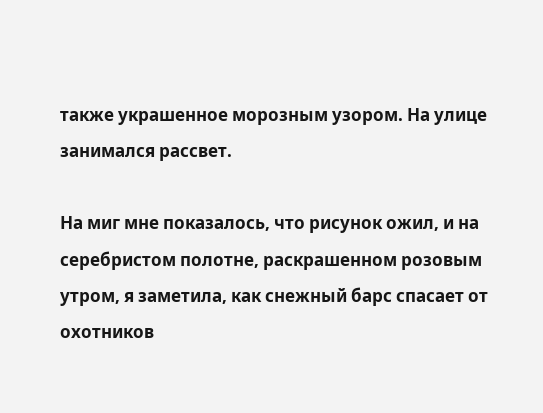также украшенное морозным узором. На улице занимался рассвет.

На миг мне показалось, что рисунок ожил, и на серебристом полотне, раскрашенном розовым утром, я заметила, как снежный барс спасает от охотников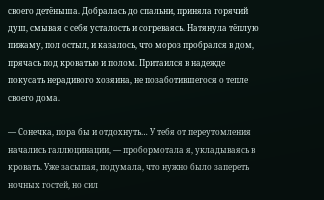своего детёныша. Добралась до спальни, приняла горячий душ, смывая с себя усталость и согреваясь. Натянула тёплую пижаму, пол остыл, и казалось, что мороз пробрался в дом, прячась под кроватью и полом. Притаился в надежде покусать нерадивого хозяина, не позаботившегося о тепле своего дома.

— Сонечка, пора бы и отдохнуть… У тебя от переутомления начались галлюцинации, — пробормотала я, укладываясь в кровать. Уже засыпая, подумала, что нужно было запереть ночных гостей, но сил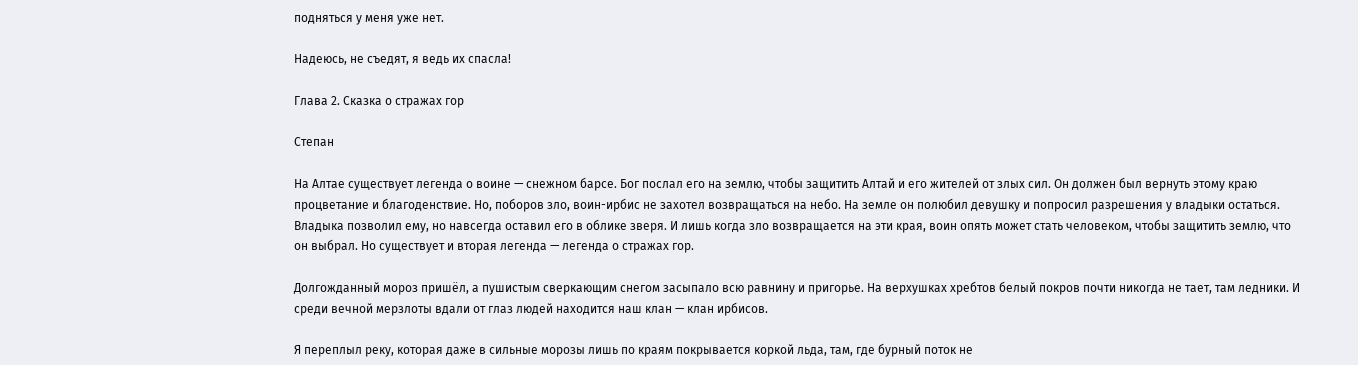подняться у меня уже нет.

Надеюсь, не съедят, я ведь их спасла!

Глава 2. Сказка о стражах гор

Степан

На Алтае существует легенда о воине — снежном барсе. Бог послал его на землю, чтобы защитить Алтай и его жителей от злых сил. Он должен был вернуть этому краю процветание и благоденствие. Но, поборов зло, воин-ирбис не захотел возвращаться на небо. На земле он полюбил девушку и попросил разрешения у владыки остаться. Владыка позволил ему, но навсегда оставил его в облике зверя. И лишь когда зло возвращается на эти края, воин опять может стать человеком, чтобы защитить землю, что он выбрал. Но существует и вторая легенда — легенда о стражах гор.

Долгожданный мороз пришёл, а пушистым сверкающим снегом засыпало всю равнину и пригорье. На верхушках хребтов белый покров почти никогда не тает, там ледники. И среди вечной мерзлоты вдали от глаз людей находится наш клан — клан ирбисов.

Я переплыл реку, которая даже в сильные морозы лишь по краям покрывается коркой льда, там, где бурный поток не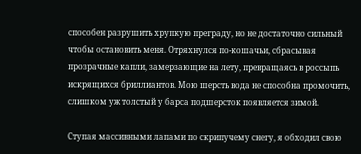способен разрушить хрупкую преграду, но не достаточно сильный чтобы остановить меня. Отряхнулся по-кошачьи, сбрасывая прозрачные капли, замерзающие на лету, превращаясь в россыпь искрящихся бриллиантов. Мою шерсть вода не способна промочить, слишком уж толстый у барса подшерсток появляется зимой.

Ступая массивными лапами по скрипучему снегу, я обходил свою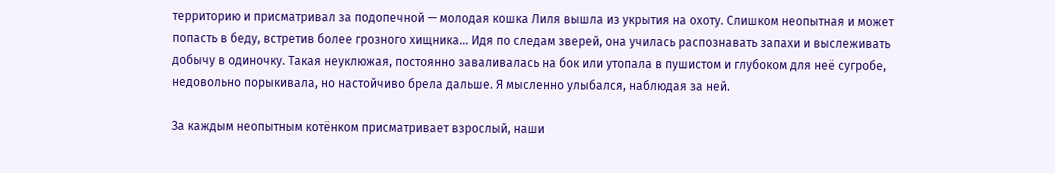территорию и присматривал за подопечной — молодая кошка Лиля вышла из укрытия на охоту. Слишком неопытная и может попасть в беду, встретив более грозного хищника… Идя по следам зверей, она училась распознавать запахи и выслеживать добычу в одиночку. Такая неуклюжая, постоянно заваливалась на бок или утопала в пушистом и глубоком для неё сугробе, недовольно порыкивала, но настойчиво брела дальше. Я мысленно улыбался, наблюдая за ней.

За каждым неопытным котёнком присматривает взрослый, наши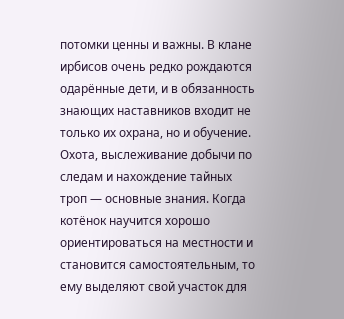потомки ценны и важны. В клане ирбисов очень редко рождаются одарённые дети, и в обязанность знающих наставников входит не только их охрана, но и обучение. Охота, выслеживание добычи по следам и нахождение тайных троп — основные знания. Когда котёнок научится хорошо ориентироваться на местности и становится самостоятельным, то ему выделяют свой участок для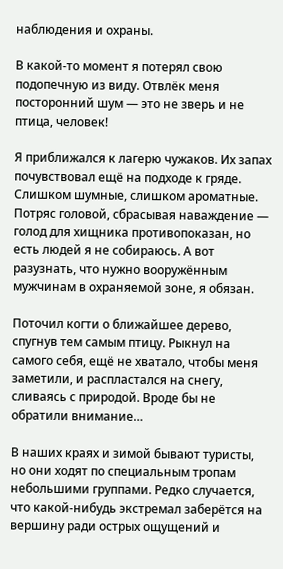наблюдения и охраны.

В какой-то момент я потерял свою подопечную из виду. Отвлёк меня посторонний шум — это не зверь и не птица, человек!

Я приближался к лагерю чужаков. Их запах почувствовал ещё на подходе к гряде. Слишком шумные, слишком ароматные. Потряс головой, сбрасывая наваждение — голод для хищника противопоказан, но есть людей я не собираюсь. А вот разузнать, что нужно вооружённым мужчинам в охраняемой зоне, я обязан.

Поточил когти о ближайшее дерево, спугнув тем самым птицу. Рыкнул на самого себя, ещё не хватало, чтобы меня заметили, и распластался на снегу, сливаясь с природой. Вроде бы не обратили внимание…

В наших краях и зимой бывают туристы, но они ходят по специальным тропам небольшими группами. Редко случается, что какой-нибудь экстремал заберётся на вершину ради острых ощущений и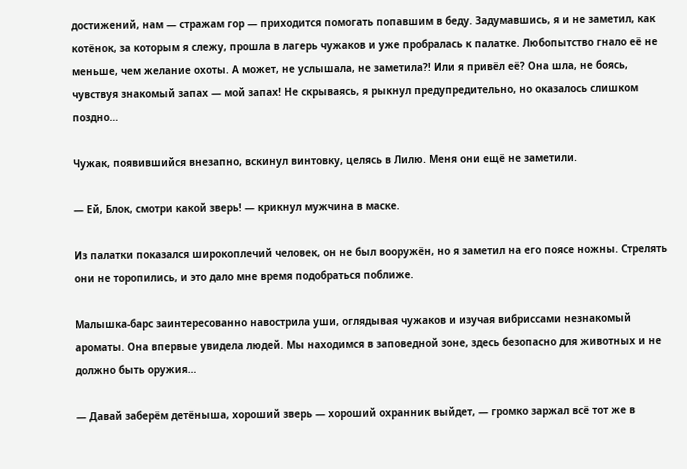достижений, нам — стражам гор — приходится помогать попавшим в беду. Задумавшись, я и не заметил, как котёнок, за которым я слежу, прошла в лагерь чужаков и уже пробралась к палатке. Любопытство гнало её не меньше, чем желание охоты. А может, не услышала, не заметила?! Или я привёл её? Она шла, не боясь, чувствуя знакомый запах — мой запах! Не скрываясь, я рыкнул предупредительно, но оказалось слишком поздно…

Чужак, появившийся внезапно, вскинул винтовку, целясь в Лилю. Меня они ещё не заметили.

— Ей, Блок, смотри какой зверь! — крикнул мужчина в маске.

Из палатки показался широкоплечий человек, он не был вооружён, но я заметил на его поясе ножны. Стрелять они не торопились, и это дало мне время подобраться поближе.

Малышка-барс заинтересованно навострила уши, оглядывая чужаков и изучая вибриссами незнакомый ароматы. Она впервые увидела людей. Мы находимся в заповедной зоне, здесь безопасно для животных и не должно быть оружия…

— Давай заберём детёныша, хороший зверь — хороший охранник выйдет, — громко заржал всё тот же в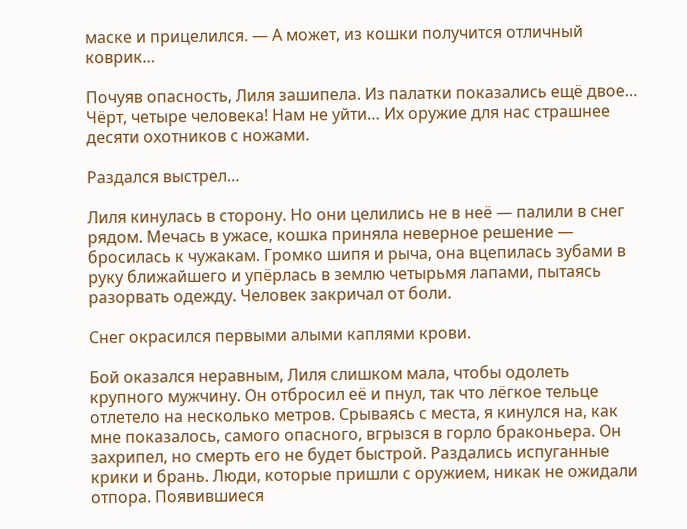маске и прицелился. — А может, из кошки получится отличный коврик…

Почуяв опасность, Лиля зашипела. Из палатки показались ещё двое… Чёрт, четыре человека! Нам не уйти… Их оружие для нас страшнее десяти охотников с ножами.

Раздался выстрел…

Лиля кинулась в сторону. Но они целились не в неё — палили в снег рядом. Мечась в ужасе, кошка приняла неверное решение — бросилась к чужакам. Громко шипя и рыча, она вцепилась зубами в руку ближайшего и упёрлась в землю четырьмя лапами, пытаясь разорвать одежду. Человек закричал от боли.

Снег окрасился первыми алыми каплями крови.

Бой оказался неравным, Лиля слишком мала, чтобы одолеть крупного мужчину. Он отбросил её и пнул, так что лёгкое тельце отлетело на несколько метров. Срываясь с места, я кинулся на, как мне показалось, самого опасного, вгрызся в горло браконьера. Он захрипел, но смерть его не будет быстрой. Раздались испуганные крики и брань. Люди, которые пришли с оружием, никак не ожидали отпора. Появившиеся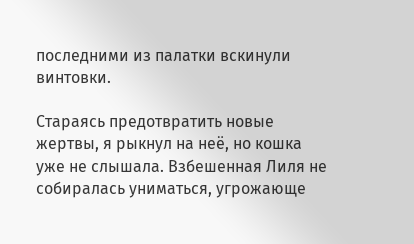последними из палатки вскинули винтовки.

Стараясь предотвратить новые жертвы, я рыкнул на неё, но кошка уже не слышала. Взбешенная Лиля не собиралась униматься, угрожающе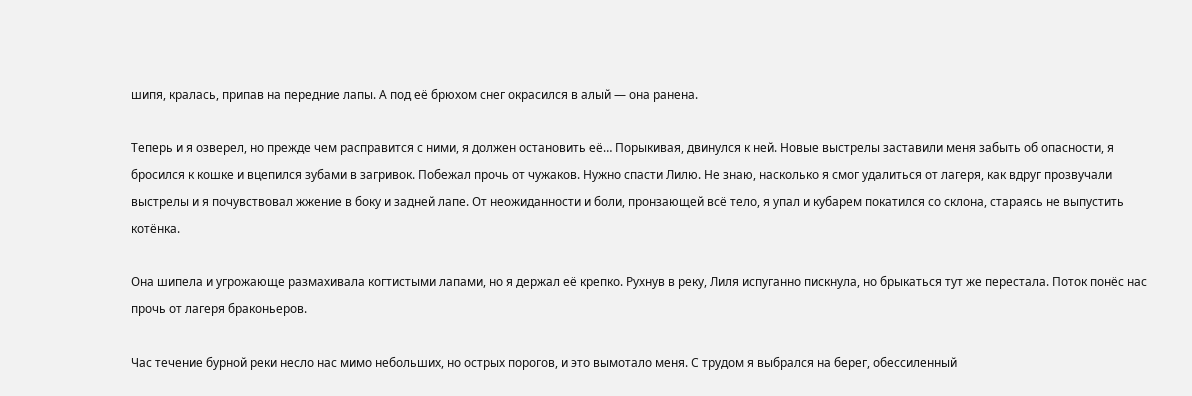шипя, кралась, припав на передние лапы. А под её брюхом снег окрасился в алый — она ранена.

Теперь и я озверел, но прежде чем расправится с ними, я должен остановить её… Порыкивая, двинулся к ней. Новые выстрелы заставили меня забыть об опасности, я бросился к кошке и вцепился зубами в загривок. Побежал прочь от чужаков. Нужно спасти Лилю. Не знаю, насколько я смог удалиться от лагеря, как вдруг прозвучали выстрелы и я почувствовал жжение в боку и задней лапе. От неожиданности и боли, пронзающей всё тело, я упал и кубарем покатился со склона, стараясь не выпустить котёнка.

Она шипела и угрожающе размахивала когтистыми лапами, но я держал её крепко. Рухнув в реку, Лиля испуганно пискнула, но брыкаться тут же перестала. Поток понёс нас прочь от лагеря браконьеров.

Час течение бурной реки несло нас мимо небольших, но острых порогов, и это вымотало меня. С трудом я выбрался на берег, обессиленный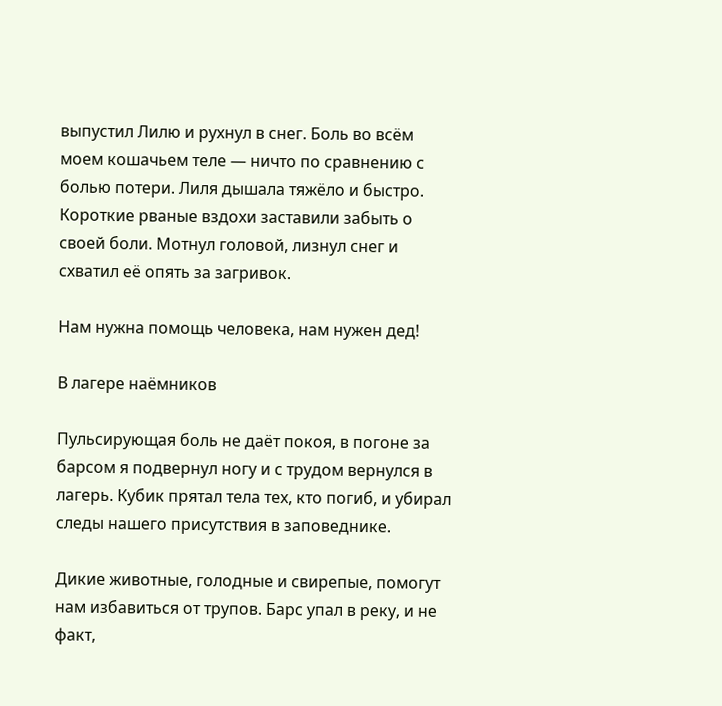выпустил Лилю и рухнул в снег. Боль во всём моем кошачьем теле — ничто по сравнению с болью потери. Лиля дышала тяжёло и быстро. Короткие рваные вздохи заставили забыть о своей боли. Мотнул головой, лизнул снег и схватил её опять за загривок.

Нам нужна помощь человека, нам нужен дед!

В лагере наёмников

Пульсирующая боль не даёт покоя, в погоне за барсом я подвернул ногу и с трудом вернулся в лагерь. Кубик прятал тела тех, кто погиб, и убирал следы нашего присутствия в заповеднике.

Дикие животные, голодные и свирепые, помогут нам избавиться от трупов. Барс упал в реку, и не факт,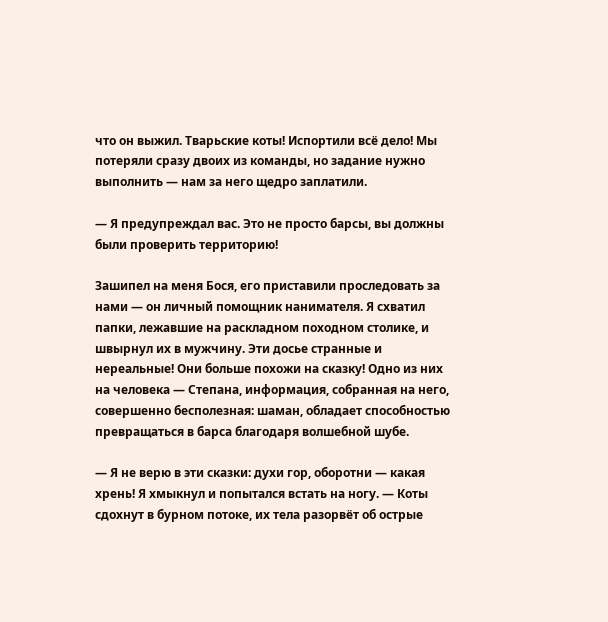что он выжил. Тварьские коты! Испортили всё дело! Мы потеряли сразу двоих из команды, но задание нужно выполнить — нам за него щедро заплатили.

— Я предупреждал вас. Это не просто барсы, вы должны были проверить территорию!

Зашипел на меня Бося, его приставили проследовать за нами — он личный помощник нанимателя. Я схватил папки, лежавшие на раскладном походном столике, и швырнул их в мужчину. Эти досье странные и нереальные! Они больше похожи на сказку! Одно из них на человека — Степана, информация, собранная на него, совершенно бесполезная: шаман, обладает способностью превращаться в барса благодаря волшебной шубе.

— Я не верю в эти сказки: духи гор, оборотни — какая хрень! Я хмыкнул и попытался встать на ногу. — Коты сдохнут в бурном потоке, их тела разорвёт об острые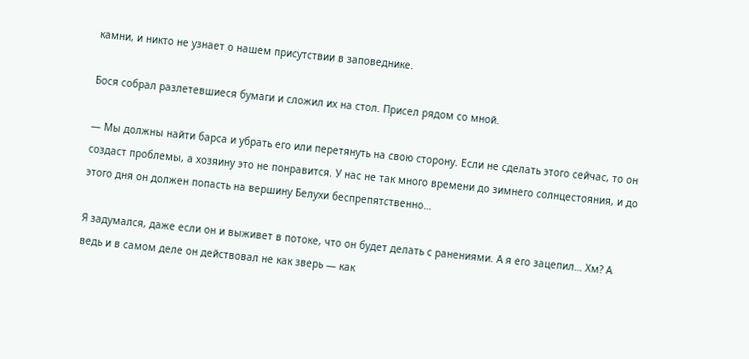камни, и никто не узнает о нашем присутствии в заповеднике.

Бося собрал разлетевшиеся бумаги и сложил их на стол. Присел рядом со мной.

— Мы должны найти барса и убрать его или перетянуть на свою сторону. Если не сделать этого сейчас, то он создаст проблемы, а хозяину это не понравится. У нас не так много времени до зимнего солнцестояния, и до этого дня он должен попасть на вершину Белухи беспрепятственно…

Я задумался, даже если он и выживет в потоке, что он будет делать с ранениями. А я его зацепил… Хм? А ведь и в самом деле он действовал не как зверь — как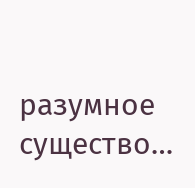разумное существо…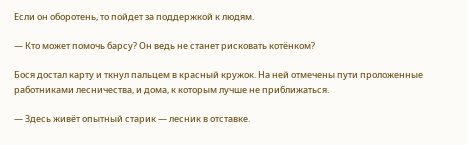Если он оборотень, то пойдет за поддержкой к людям.

— Кто может помочь барсу? Он ведь не станет рисковать котёнком?

Бося достал карту и ткнул пальцем в красный кружок. На ней отмечены пути проложенные работниками лесничества, и дома, к которым лучше не приближаться.

— Здесь живёт опытный старик — лесник в отставке.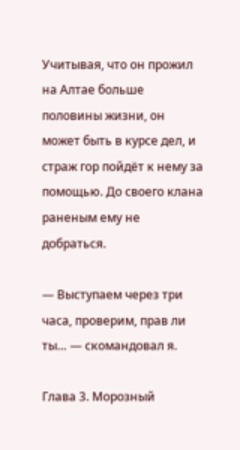Учитывая, что он прожил на Алтае больше половины жизни, он может быть в курсе дел, и страж гор пойдёт к нему за помощью. До своего клана раненым ему не добраться.

— Выступаем через три часа, проверим, прав ли ты… — скомандовал я.

Глава 3. Морозный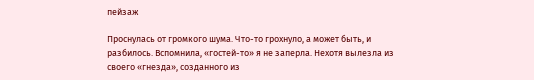пейзаж

Проснулась от громкого шума. Что-то грохнуло, а может быть, и разбилось. Вспомнила, «гостей-то» я не заперла. Нехотя вылезла из своего «гнезда», созданного из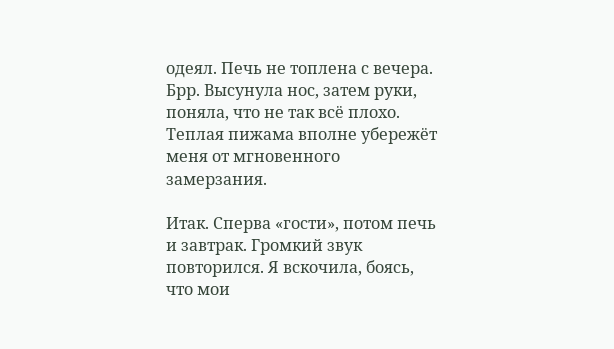одеял. Печь не топлена с вечера. Брр. Высунула нос, затем руки, поняла, что не так всё плохо. Теплая пижама вполне убережёт меня от мгновенного замерзания.

Итак. Сперва «гости», потом печь и завтрак. Громкий звук повторился. Я вскочила, боясь, что мои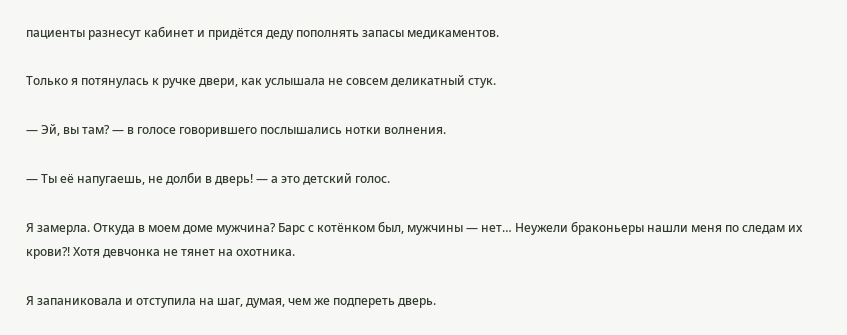пациенты разнесут кабинет и придётся деду пополнять запасы медикаментов.

Только я потянулась к ручке двери, как услышала не совсем деликатный стук.

— Эй, вы там? — в голосе говорившего послышались нотки волнения.

— Ты её напугаешь, не долби в дверь! — а это детский голос.

Я замерла. Откуда в моем доме мужчина? Барс с котёнком был, мужчины — нет… Неужели браконьеры нашли меня по следам их крови?! Хотя девчонка не тянет на охотника.

Я запаниковала и отступила на шаг, думая, чем же подпереть дверь.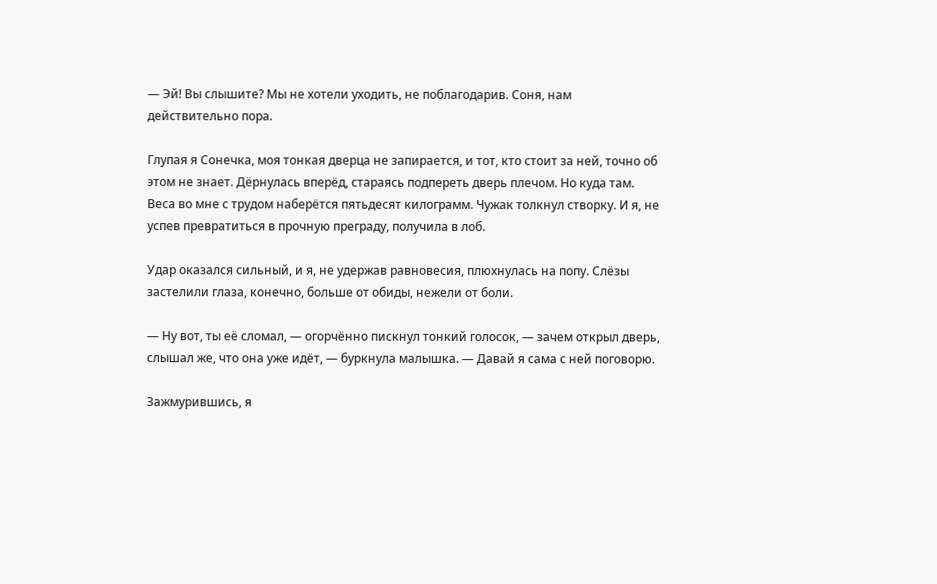— Эй! Вы слышите? Мы не хотели уходить, не поблагодарив. Соня, нам действительно пора.

Глупая я Сонечка, моя тонкая дверца не запирается, и тот, кто стоит за ней, точно об этом не знает. Дёрнулась вперёд, стараясь подпереть дверь плечом. Но куда там. Веса во мне с трудом наберётся пятьдесят килограмм. Чужак толкнул створку. И я, не успев превратиться в прочную преграду, получила в лоб.

Удар оказался сильный, и я, не удержав равновесия, плюхнулась на попу. Слёзы застелили глаза, конечно, больше от обиды, нежели от боли.

— Ну вот, ты её сломал, — огорчённо пискнул тонкий голосок, — зачем открыл дверь, слышал же, что она уже идёт, — буркнула малышка. — Давай я сама с ней поговорю.

Зажмурившись, я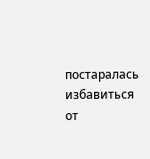постаралась избавиться от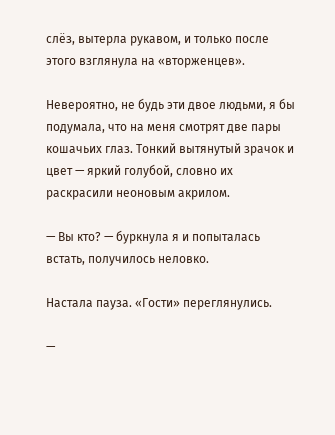слёз, вытерла рукавом, и только после этого взглянула на «вторженцев».

Невероятно, не будь эти двое людьми, я бы подумала, что на меня смотрят две пары кошачьих глаз. Тонкий вытянутый зрачок и цвет — яркий голубой, словно их раскрасили неоновым акрилом.

— Вы кто? — буркнула я и попыталась встать, получилось неловко.

Настала пауза. «Гости» переглянулись.

—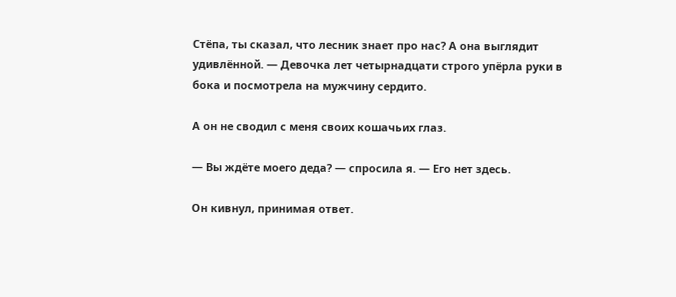Стёпа, ты сказал, что лесник знает про нас? А она выглядит удивлённой. — Девочка лет четырнадцати строго упёрла руки в бока и посмотрела на мужчину сердито.

А он не сводил с меня своих кошачьих глаз.

— Вы ждёте моего деда? — спросила я. — Его нет здесь.

Он кивнул, принимая ответ.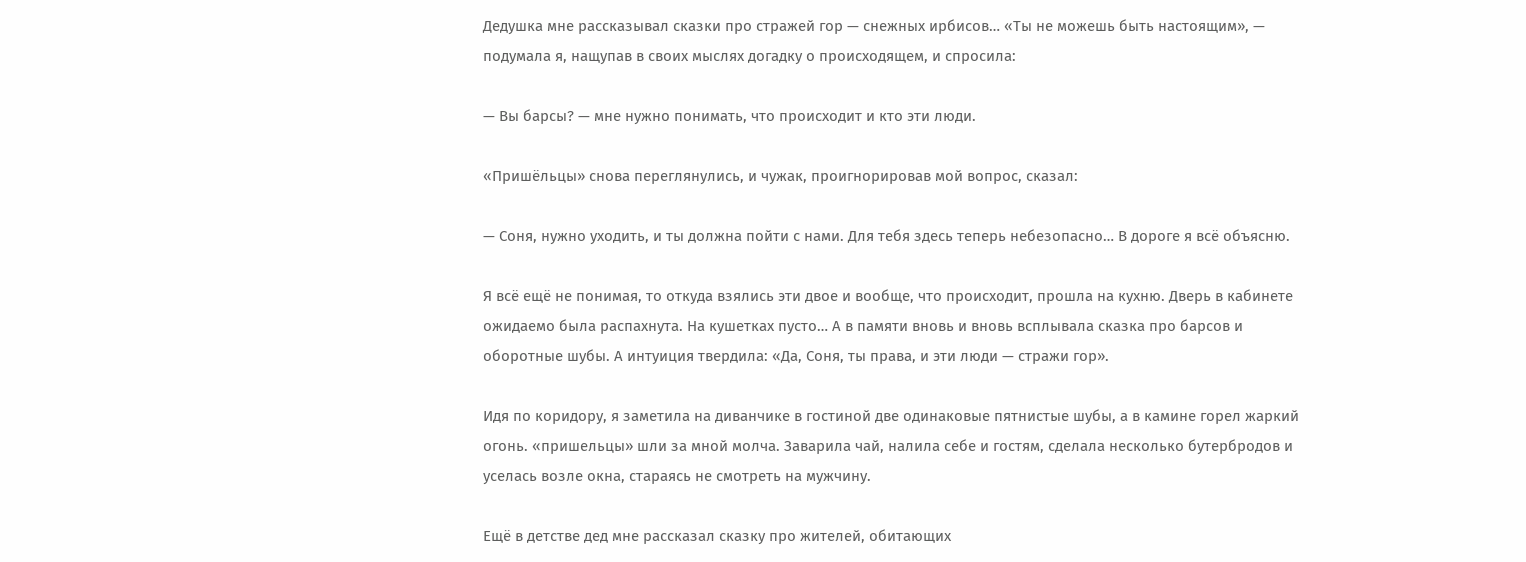Дедушка мне рассказывал сказки про стражей гор — снежных ирбисов… «Ты не можешь быть настоящим», — подумала я, нащупав в своих мыслях догадку о происходящем, и спросила:

— Вы барсы? — мне нужно понимать, что происходит и кто эти люди.

«Пришёльцы» снова переглянулись, и чужак, проигнорировав мой вопрос, сказал:

— Соня, нужно уходить, и ты должна пойти с нами. Для тебя здесь теперь небезопасно… В дороге я всё объясню.

Я всё ещё не понимая, то откуда взялись эти двое и вообще, что происходит, прошла на кухню. Дверь в кабинете ожидаемо была распахнута. На кушетках пусто… А в памяти вновь и вновь всплывала сказка про барсов и оборотные шубы. А интуиция твердила: «Да, Соня, ты права, и эти люди — стражи гор».

Идя по коридору, я заметила на диванчике в гостиной две одинаковые пятнистые шубы, а в камине горел жаркий огонь. «пришельцы» шли за мной молча. Заварила чай, налила себе и гостям, сделала несколько бутербродов и уселась возле окна, стараясь не смотреть на мужчину.

Ещё в детстве дед мне рассказал сказку про жителей, обитающих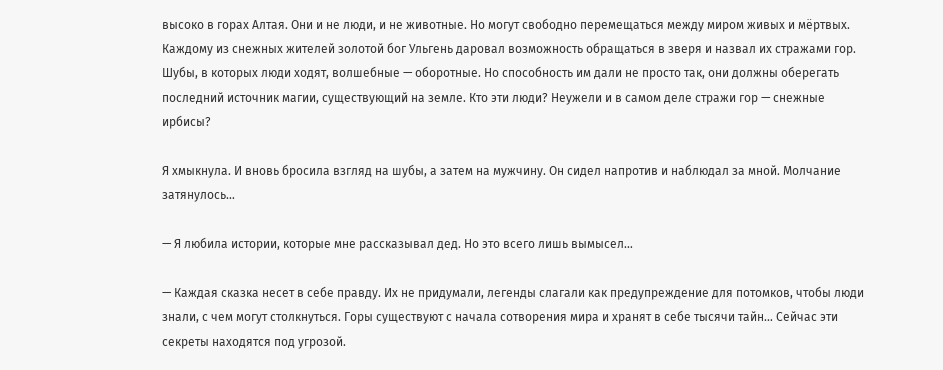высоко в горах Алтая. Они и не люди, и не животные. Но могут свободно перемещаться между миром живых и мёртвых. Каждому из снежных жителей золотой бог Ульгень даровал возможность обращаться в зверя и назвал их стражами гор. Шубы, в которых люди ходят, волшебные — оборотные. Но способность им дали не просто так, они должны оберегать последний источник магии, существующий на земле. Кто эти люди? Неужели и в самом деле стражи гор — снежные ирбисы?

Я хмыкнула. И вновь бросила взгляд на шубы, а затем на мужчину. Он сидел напротив и наблюдал за мной. Молчание затянулось…

— Я любила истории, которые мне рассказывал дед. Но это всего лишь вымысел…

— Каждая сказка несет в себе правду. Их не придумали, легенды слагали как предупреждение для потомков, чтобы люди знали, с чем могут столкнуться. Горы существуют с начала сотворения мира и хранят в себе тысячи тайн… Сейчас эти секреты находятся под угрозой.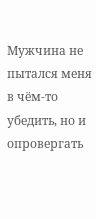Мужчина не пытался меня в чём-то убедить, но и опровергать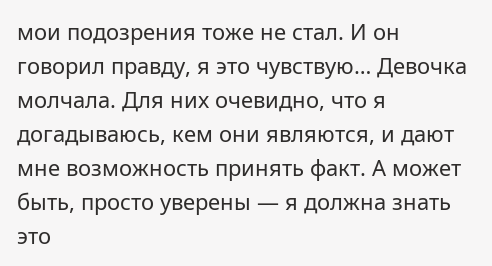мои подозрения тоже не стал. И он говорил правду, я это чувствую… Девочка молчала. Для них очевидно, что я догадываюсь, кем они являются, и дают мне возможность принять факт. А может быть, просто уверены — я должна знать это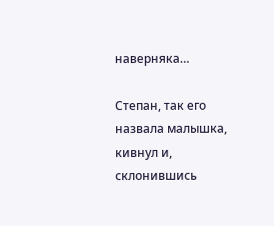наверняка…

Степан, так его назвала малышка, кивнул и, склонившись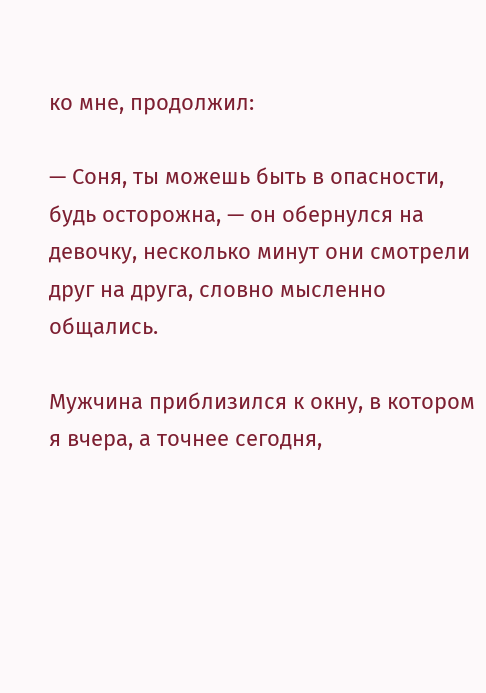ко мне, продолжил:

— Соня, ты можешь быть в опасности, будь осторожна, — он обернулся на девочку, несколько минут они смотрели друг на друга, словно мысленно общались.

Мужчина приблизился к окну, в котором я вчера, а точнее сегодня,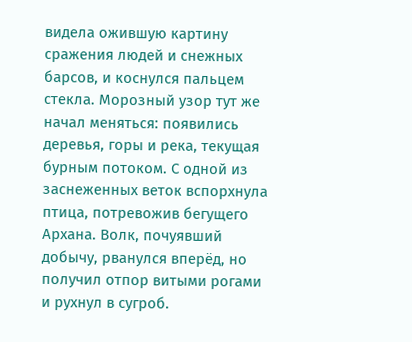видела ожившую картину сражения людей и снежных барсов, и коснулся пальцем стекла. Морозный узор тут же начал меняться: появились деревья, горы и река, текущая бурным потоком. С одной из заснеженных веток вспорхнула птица, потревожив бегущего Архана. Волк, почуявший добычу, рванулся вперёд, но получил отпор витыми рогами и рухнул в сугроб.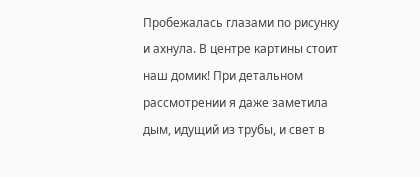Пробежалась глазами по рисунку и ахнула. В центре картины стоит наш домик! При детальном рассмотрении я даже заметила дым, идущий из трубы, и свет в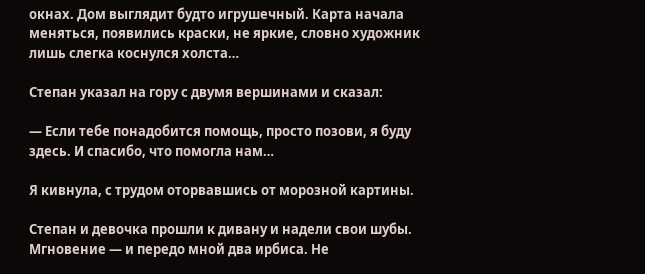окнах. Дом выглядит будто игрушечный. Карта начала меняться, появились краски, не яркие, словно художник лишь слегка коснулся холста…

Степан указал на гору с двумя вершинами и сказал:

— Если тебе понадобится помощь, просто позови, я буду здесь. И спасибо, что помогла нам…

Я кивнула, с трудом оторвавшись от морозной картины.

Степан и девочка прошли к дивану и надели свои шубы. Мгновение — и передо мной два ирбиса. Не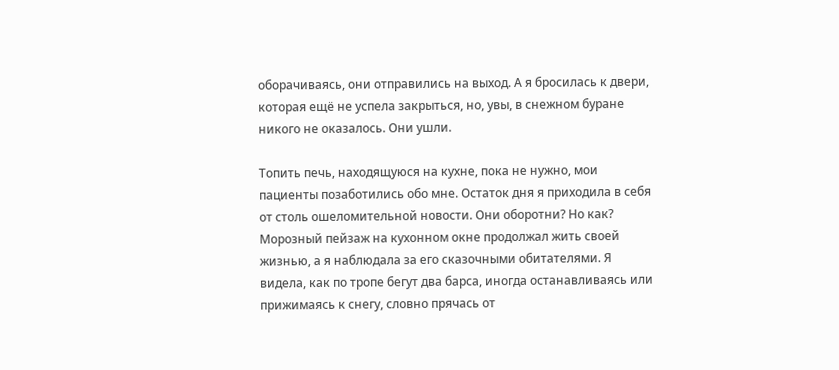оборачиваясь, они отправились на выход. А я бросилась к двери, которая ещё не успела закрыться, но, увы, в снежном буране никого не оказалось. Они ушли.

Топить печь, находящуюся на кухне, пока не нужно, мои пациенты позаботились обо мне. Остаток дня я приходила в себя от столь ошеломительной новости. Они оборотни? Но как? Морозный пейзаж на кухонном окне продолжал жить своей жизнью, а я наблюдала за его сказочными обитателями. Я видела, как по тропе бегут два барса, иногда останавливаясь или прижимаясь к снегу, словно прячась от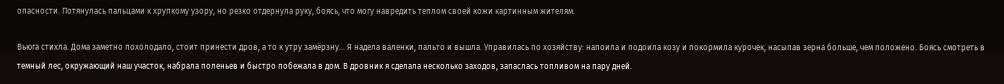опасности. Потянулась пальцами к хрупкому узору, но резко отдернула руку, боясь, что могу навредить теплом своей кожи картинным жителям.

Вьюга стихла. Дома заметно похолодало, стоит принести дров, а то к утру замёрзну… Я надела валенки, пальто и вышла. Управилась по хозяйству: напоила и подоила козу и покормила курочек, насыпав зерна больше, чем положено. Боясь смотреть в темный лес, окружающий наш участок, набрала поленьев и быстро побежала в дом. В дровник я сделала несколько заходов, запаслась топливом на пару дней.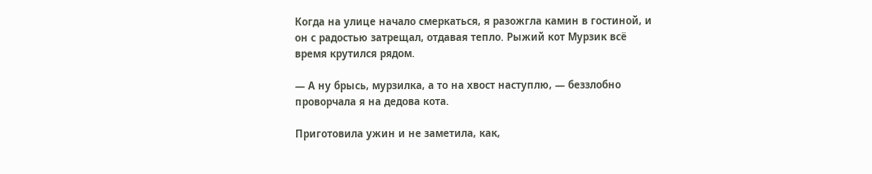Когда на улице начало смеркаться, я разожгла камин в гостиной, и он с радостью затрещал, отдавая тепло. Рыжий кот Мурзик всё время крутился рядом.

— А ну брысь, мурзилка, а то на хвост наступлю, — беззлобно проворчала я на дедова кота.

Приготовила ужин и не заметила, как,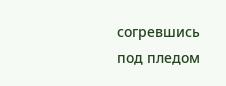согревшись под пледом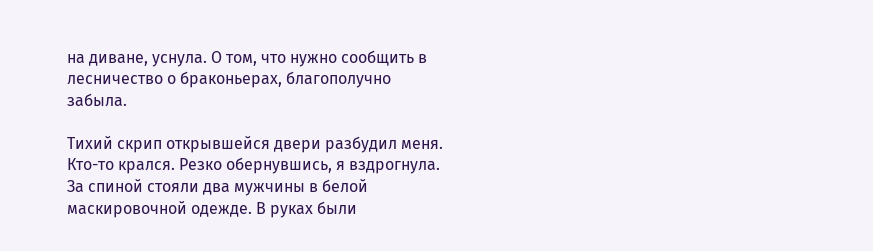на диване, уснула. О том, что нужно сообщить в лесничество о браконьерах, благополучно забыла.

Тихий скрип открывшейся двери разбудил меня. Кто-то крался. Резко обернувшись, я вздрогнула. За спиной стояли два мужчины в белой маскировочной одежде. В руках были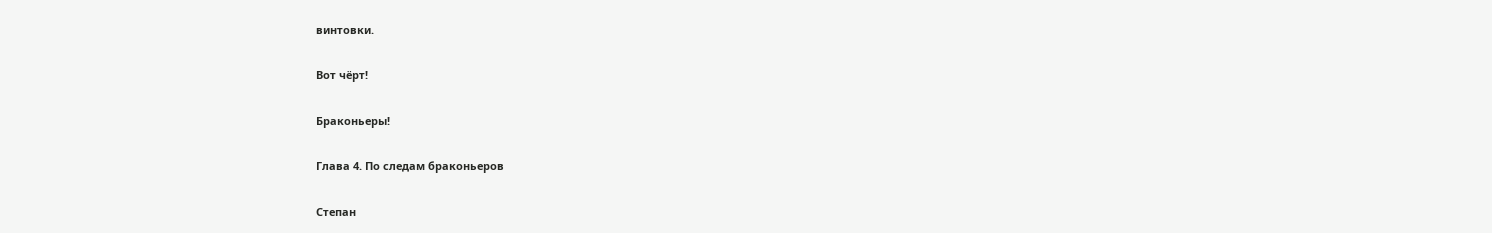винтовки.

Вот чёрт!

Браконьеры!

Глава 4. По следам браконьеров

Степан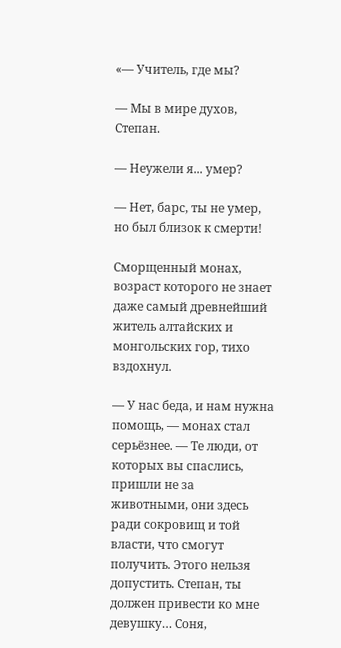«— Учитель, где мы?

— Мы в мире духов, Степан.

— Неужели я... умер?

— Нет, барс, ты не умер, но был близок к смерти!

Сморщенный монах, возраст которого не знает даже самый древнейший житель алтайских и монгольских гор, тихо вздохнул.

— У нас беда, и нам нужна помощь, — монах стал серьёзнее. — Те люди, от которых вы спаслись, пришли не за животными, они здесь ради сокровищ и той власти, что смогут получить. Этого нельзя допустить. Степан, ты должен привести ко мне девушку… Соня,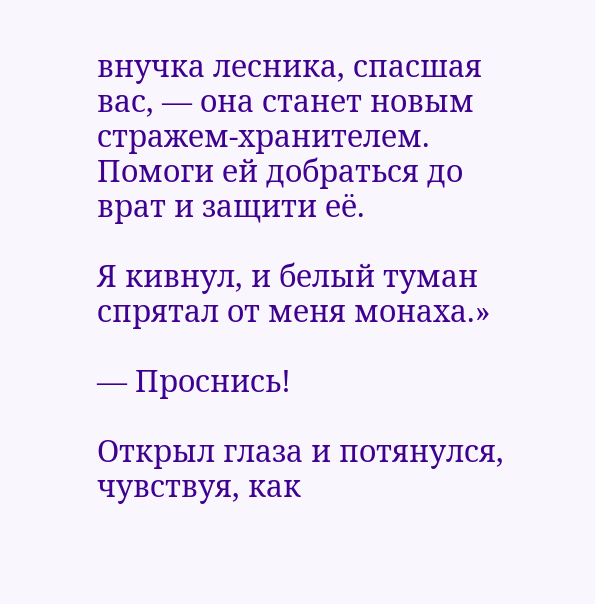внучка лесника, спасшая вас, — она станет новым стражем-хранителем. Помоги ей добраться до врат и защити её.

Я кивнул, и белый туман спрятал от меня монаха.»

— Проснись!

Открыл глаза и потянулся, чувствуя, как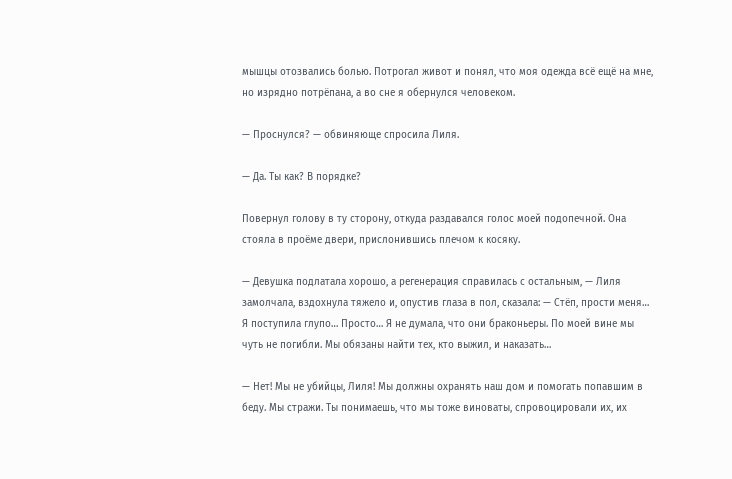мышцы отозвались болью. Потрогал живот и понял, что моя одежда всё ещё на мне, но изрядно потрёпана, а во сне я обернулся человеком.

— Проснулся? — обвиняюще спросила Лиля.

— Да. Ты как? В порядке?

Повернул голову в ту сторону, откуда раздавался голос моей подопечной. Она стояла в проёме двери, прислонившись плечом к косяку.

— Девушка подлатала хорошо, а регенерация справилась с остальным, — Лиля замолчала, вздохнула тяжело и, опустив глаза в пол, сказала: — Стёп, прости меня… Я поступила глупо… Просто… Я не думала, что они браконьеры. По моей вине мы чуть не погибли. Мы обязаны найти тех, кто выжил, и наказать…

— Нет! Мы не убийцы, Лиля! Мы должны охранять наш дом и помогать попавшим в беду. Мы стражи. Ты понимаешь, что мы тоже виноваты, спровоцировали их, их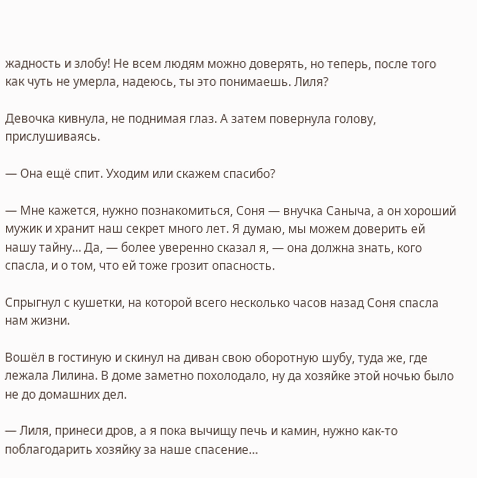жадность и злобу! Не всем людям можно доверять, но теперь, после того как чуть не умерла, надеюсь, ты это понимаешь. Лиля?

Девочка кивнула, не поднимая глаз. А затем повернула голову, прислушиваясь.

— Она ещё спит. Уходим или скажем спасибо?

— Мне кажется, нужно познакомиться, Соня — внучка Саныча, а он хороший мужик и хранит наш секрет много лет. Я думаю, мы можем доверить ей нашу тайну… Да, — более уверенно сказал я, — она должна знать, кого спасла, и о том, что ей тоже грозит опасность.

Спрыгнул с кушетки, на которой всего несколько часов назад Соня спасла нам жизни.

Вошёл в гостиную и скинул на диван свою оборотную шубу, туда же, где лежала Лилина. В доме заметно похолодало, ну да хозяйке этой ночью было не до домашних дел.

— Лиля, принеси дров, а я пока вычищу печь и камин, нужно как-то поблагодарить хозяйку за наше спасение…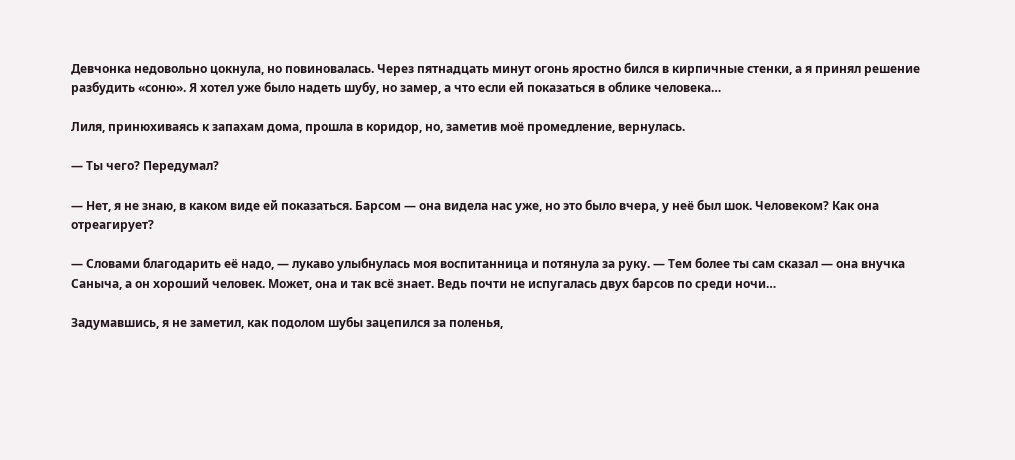Девчонка недовольно цокнула, но повиновалась. Через пятнадцать минут огонь яростно бился в кирпичные стенки, а я принял решение разбудить «соню». Я хотел уже было надеть шубу, но замер, а что если ей показаться в облике человека…

Лиля, принюхиваясь к запахам дома, прошла в коридор, но, заметив моё промедление, вернулась.

— Ты чего? Передумал?

— Нет, я не знаю, в каком виде ей показаться. Барсом — она видела нас уже, но это было вчера, у неё был шок. Человеком? Как она отреагирует?

— Словами благодарить её надо, — лукаво улыбнулась моя воспитанница и потянула за руку. — Тем более ты сам сказал — она внучка Саныча, а он хороший человек. Может, она и так всё знает. Ведь почти не испугалась двух барсов по среди ночи…

Задумавшись, я не заметил, как подолом шубы зацепился за поленья,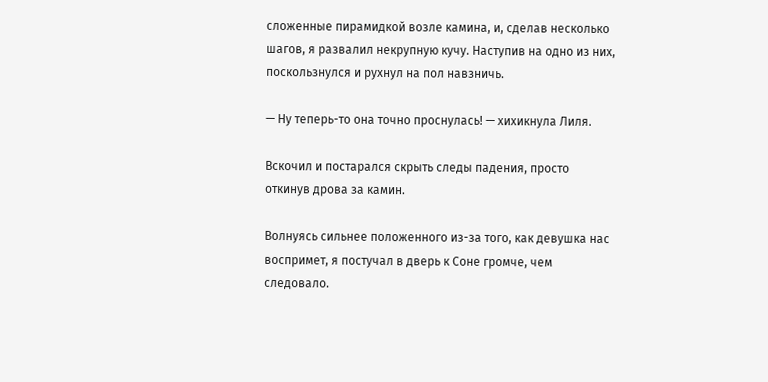сложенные пирамидкой возле камина, и, сделав несколько шагов, я развалил некрупную кучу. Наступив на одно из них, поскользнулся и рухнул на пол навзничь.

— Ну теперь-то она точно проснулась! — хихикнула Лиля.

Вскочил и постарался скрыть следы падения, просто откинув дрова за камин.

Волнуясь сильнее положенного из-за того, как девушка нас воспримет, я постучал в дверь к Соне громче, чем следовало.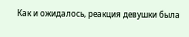Как и ожидалось, реакция девушки была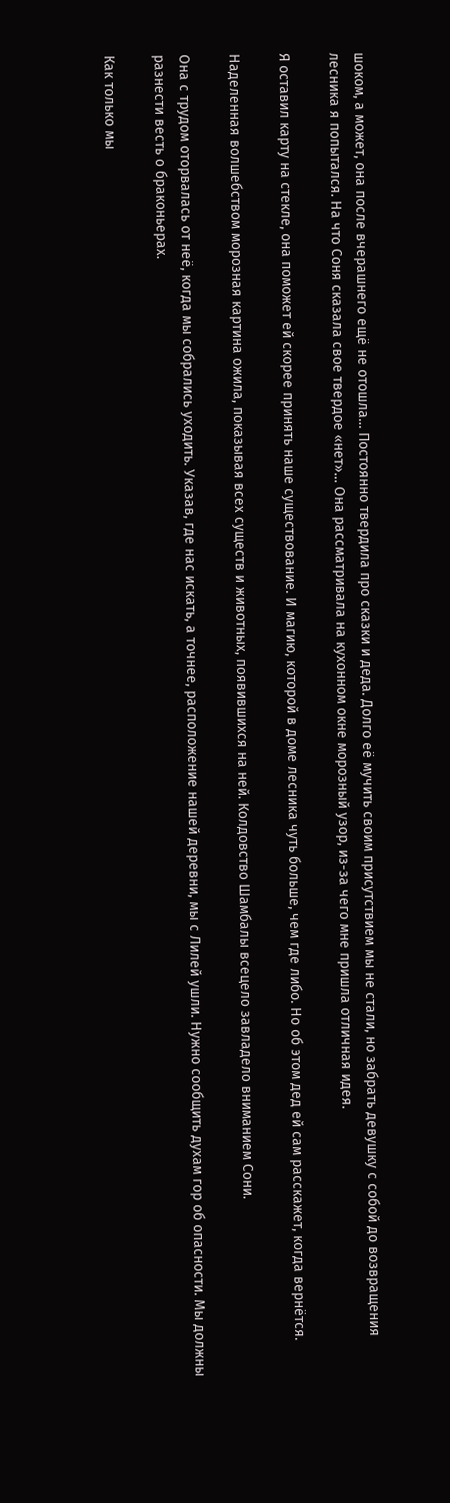шоком, а может, она после вчерашнего ещё не отошла… Постоянно твердила про сказки и деда. Долго её мучить своим присутствием мы не стали, но забрать девушку с собой до возвращения лесника я попытался. На что Соня сказала свое твердое «нет»… Она рассматривала на кухонном окне морозный узор, из-за чего мне пришла отличная идея.

Я оставил карту на стекле, она поможет ей скорее принять наше существование. И магию, которой в доме лесника чуть больше, чем где либо. Но об этом дед ей сам расскажет, когда вернётся.

Наделенная волшебством морозная картина ожила, показывая всех существ и животных, появившихся на ней. Колдовство Шамбалы всецело завладело вниманием Сони.

Она с трудом оторвалась от неё, когда мы собрались уходить. Указав, где нас искать, а точнее, расположение нашей деревни, мы с Лилей ушли. Нужно сообщить духам гор об опасности. Мы должны разнести весть о браконьерах.

Как только мы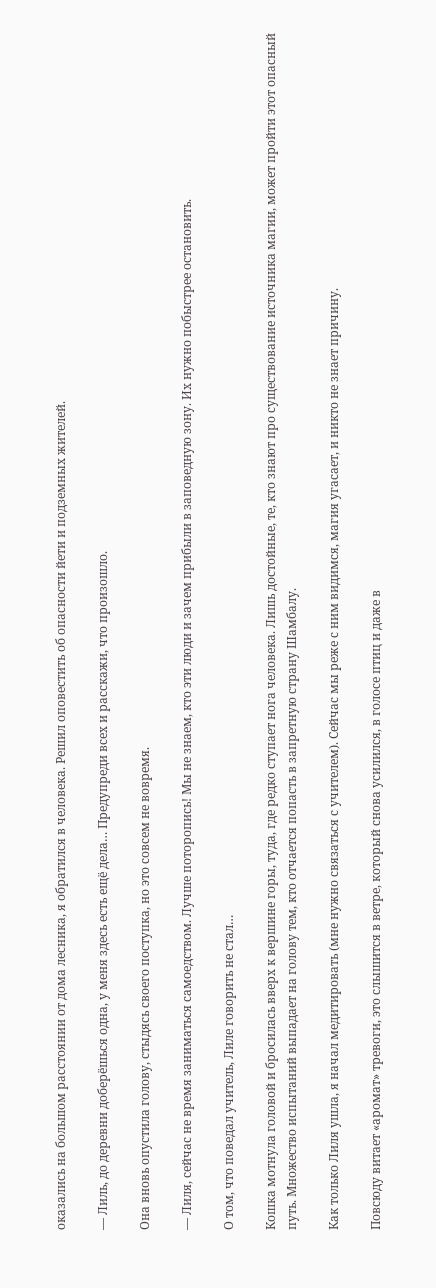оказались на большом расстоянии от дома лесника, я обратился в человека. Решил оповестить об опасности йети и подземных жителей.

— Лиль, до деревни доберёшься одна, у меня здесь есть ещё дела… Предупреди всех и расскажи, что произошло.

Она вновь опустила голову, стыдясь своего поступка, но это совсем не вовремя.

— Лиля, сейчас не время заниматься самоедством. Лучше поторопись! Мы не знаем, кто эти люди и зачем прибыли в заповедную зону. Их нужно побыстрее остановить.

О том, что поведал учитель, Лиле говорить не стал…

Кошка мотнула головой и бросилась вверх к вершине горы, туда, где редко ступает нога человека. Лишь достойные, те, кто знают про существование источника магии, может пройти этот опасный путь. Множество испытаний выпадает на голову тем, кто отчается попасть в запретную страну Шамбалу.

Как только Лиля ушла, я начал медитировать (мне нужно связаться с учителем). Сейчас мы реже с ним видимся, магия угасает, и никто не знает причину.

Повсюду витает «аромат» тревоги, это слышится в ветре, который снова усилился, в голосе птиц и даже в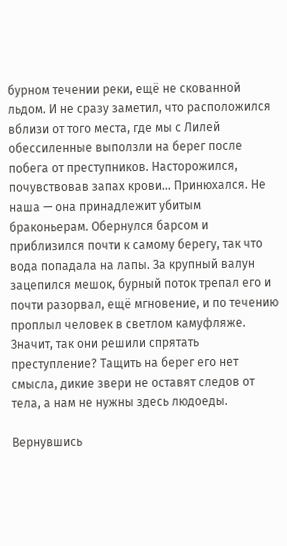бурном течении реки, ещё не скованной льдом. И не сразу заметил, что расположился вблизи от того места, где мы с Лилей обессиленные выползли на берег после побега от преступников. Насторожился, почувствовав запах крови… Принюхался. Не наша — она принадлежит убитым браконьерам. Обернулся барсом и приблизился почти к самому берегу, так что вода попадала на лапы. За крупный валун зацепился мешок, бурный поток трепал его и почти разорвал, ещё мгновение, и по течению проплыл человек в светлом камуфляже. Значит, так они решили спрятать преступление? Тащить на берег его нет смысла, дикие звери не оставят следов от тела, а нам не нужны здесь людоеды.

Вернувшись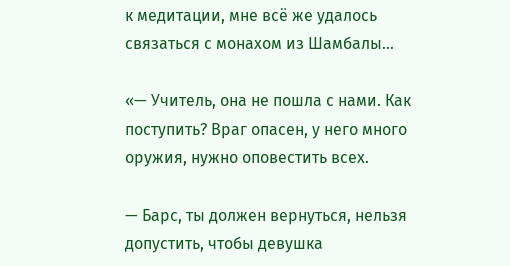к медитации, мне всё же удалось связаться с монахом из Шамбалы…

«— Учитель, она не пошла с нами. Как поступить? Враг опасен, у него много оружия, нужно оповестить всех.

— Барс, ты должен вернуться, нельзя допустить, чтобы девушка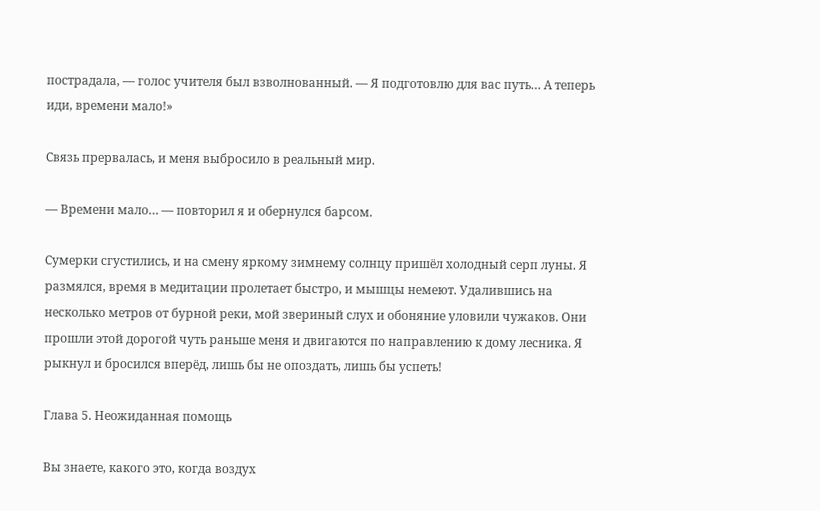пострадала, — голос учителя был взволнованный. — Я подготовлю для вас путь… А теперь иди, времени мало!»

Связь прервалась, и меня выбросило в реальный мир.

— Времени мало… — повторил я и обернулся барсом.

Сумерки сгустились, и на смену яркому зимнему солнцу пришёл холодный серп луны. Я размялся, время в медитации пролетает быстро, и мышцы немеют. Удалившись на несколько метров от бурной реки, мой звериный слух и обоняние уловили чужаков. Они прошли этой дорогой чуть раньше меня и двигаются по направлению к дому лесника. Я рыкнул и бросился вперёд, лишь бы не опоздать, лишь бы успеть!

Глава 5. Неожиданная помощь

Вы знаете, какого это, когда воздух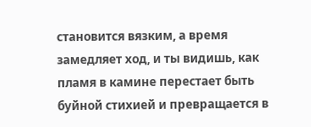становится вязким, а время замедляет ход, и ты видишь, как пламя в камине перестает быть буйной стихией и превращается в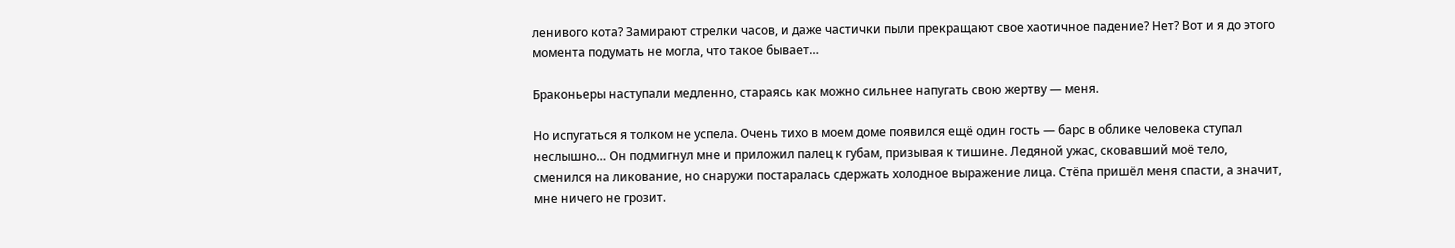ленивого кота? Замирают стрелки часов, и даже частички пыли прекращают свое хаотичное падение? Нет? Вот и я до этого момента подумать не могла, что такое бывает…

Браконьеры наступали медленно, стараясь как можно сильнее напугать свою жертву — меня.

Но испугаться я толком не успела. Очень тихо в моем доме появился ещё один гость — барс в облике человека ступал неслышно… Он подмигнул мне и приложил палец к губам, призывая к тишине. Ледяной ужас, сковавший моё тело, сменился на ликование, но снаружи постаралась сдержать холодное выражение лица. Стёпа пришёл меня спасти, а значит, мне ничего не грозит.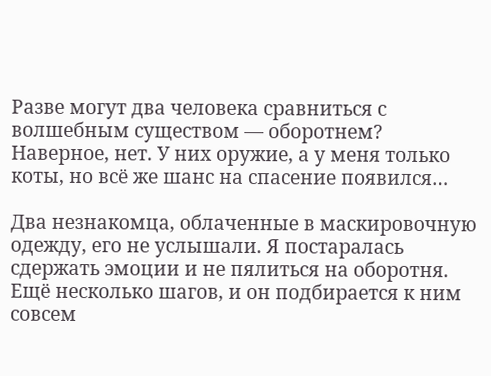Разве могут два человека сравниться с волшебным существом — оборотнем? Наверное, нет. У них оружие, а у меня только коты, но всё же шанс на спасение появился…

Два незнакомца, облаченные в маскировочную одежду, его не услышали. Я постаралась сдержать эмоции и не пялиться на оборотня. Ещё несколько шагов, и он подбирается к ним совсем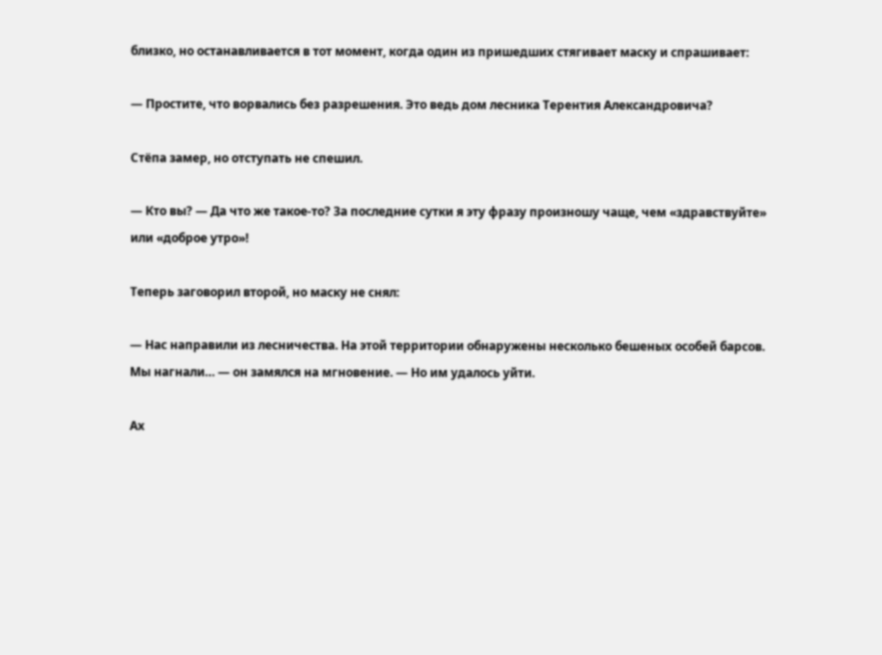близко, но останавливается в тот момент, когда один из пришедших стягивает маску и спрашивает:

— Простите, что ворвались без разрешения. Это ведь дом лесника Терентия Александровича?

Стёпа замер, но отступать не спешил.

— Кто вы? — Да что же такое-то? За последние сутки я эту фразу произношу чаще, чем «здравствуйте» или «доброе утро»!

Теперь заговорил второй, но маску не снял:

— Нас направили из лесничества. На этой территории обнаружены несколько бешеных особей барсов. Мы нагнали… — он замялся на мгновение. — Но им удалось уйти.

Ах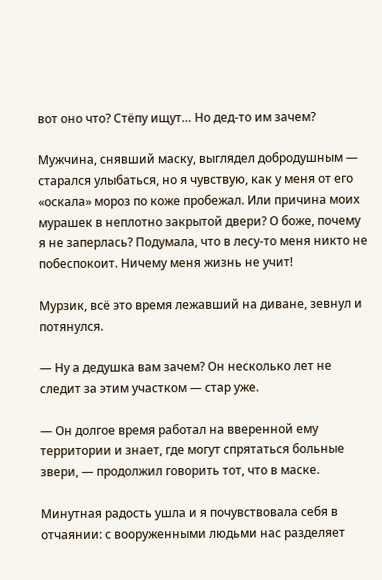вот оно что? Стёпу ищут… Но дед-то им зачем?

Мужчина, снявший маску, выглядел добродушным — старался улыбаться, но я чувствую, как у меня от его «оскала» мороз по коже пробежал. Или причина моих мурашек в неплотно закрытой двери? О боже, почему я не заперлась? Подумала, что в лесу-то меня никто не побеспокоит. Ничему меня жизнь не учит!

Мурзик, всё это время лежавший на диване, зевнул и потянулся.

— Ну а дедушка вам зачем? Он несколько лет не следит за этим участком — стар уже.

— Он долгое время работал на вверенной ему территории и знает, где могут спрятаться больные звери, — продолжил говорить тот, что в маске.

Минутная радость ушла и я почувствовала себя в отчаянии: с вооруженными людьми нас разделяет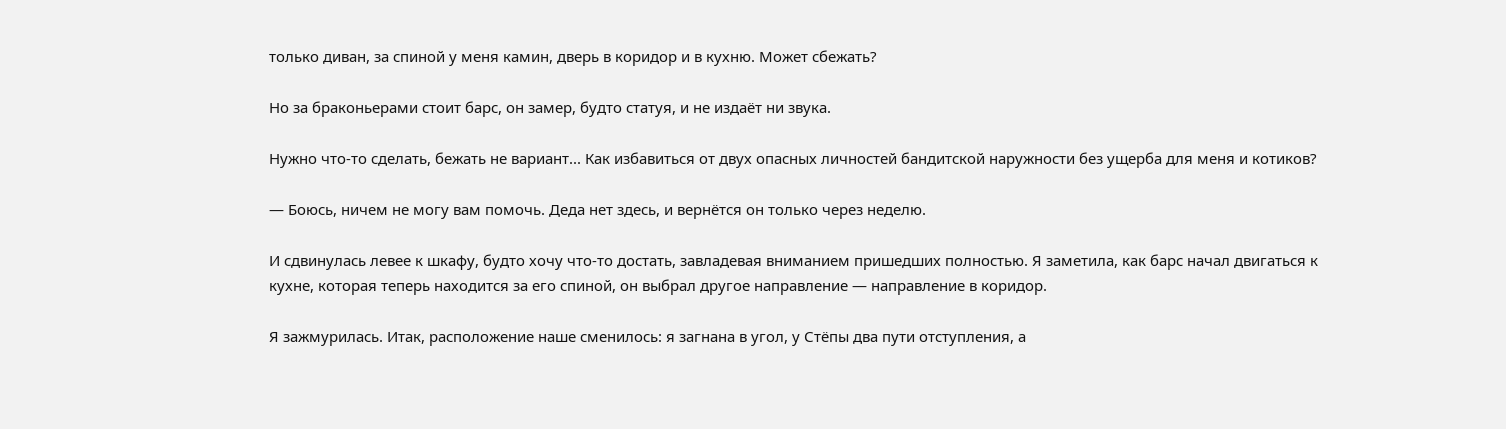только диван, за спиной у меня камин, дверь в коридор и в кухню. Может сбежать?

Но за браконьерами стоит барс, он замер, будто статуя, и не издаёт ни звука.

Нужно что-то сделать, бежать не вариант... Как избавиться от двух опасных личностей бандитской наружности без ущерба для меня и котиков?

— Боюсь, ничем не могу вам помочь. Деда нет здесь, и вернётся он только через неделю.

И сдвинулась левее к шкафу, будто хочу что-то достать, завладевая вниманием пришедших полностью. Я заметила, как барс начал двигаться к кухне, которая теперь находится за его спиной, он выбрал другое направление — направление в коридор.

Я зажмурилась. Итак, расположение наше сменилось: я загнана в угол, у Стёпы два пути отступления, а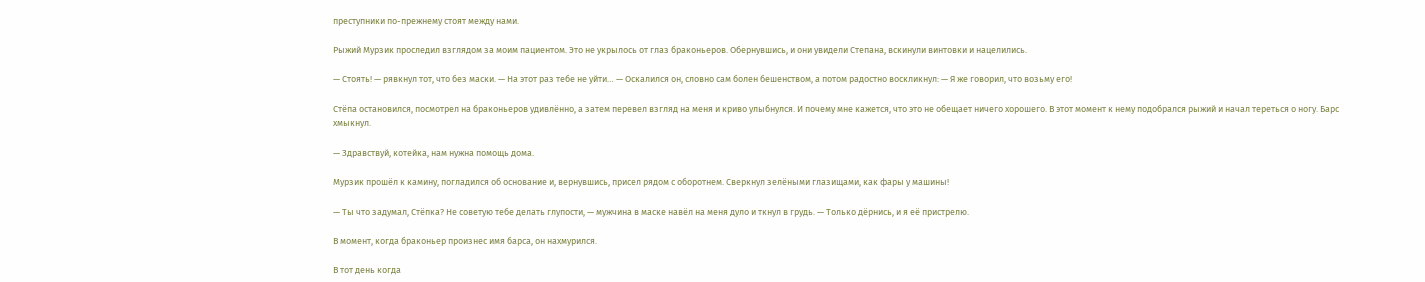преступники по-прежнему стоят между нами.

Рыжий Мурзик проследил взглядом за моим пациентом. Это не укрылось от глаз браконьеров. Обернувшись, и они увидели Степана, вскинули винтовки и нацелились.

— Стоять! — рявкнул тот, что без маски. — На этот раз тебе не уйти… — Оскалился он, словно сам болен бешенством, а потом радостно воскликнул: — Я же говорил, что возьму его!

Стёпа остановился, посмотрел на браконьеров удивлённо, а затем перевел взгляд на меня и криво улыбнулся. И почему мне кажется, что это не обещает ничего хорошего. В этот момент к нему подобрался рыжий и начал тереться о ногу. Барс хмыкнул.

— Здравствуй, котейка, нам нужна помощь дома.

Мурзик прошёл к камину, погладился об основание и, вернувшись, присел рядом с оборотнем. Сверкнул зелёными глазищами, как фары у машины!

— Ты что задумал, Стёпка? Не советую тебе делать глупости, — мужчина в маске навёл на меня дуло и ткнул в грудь. — Только дёрнись, и я её пристрелю.

В момент, когда браконьер произнес имя барса, он нахмурился.

В тот день когда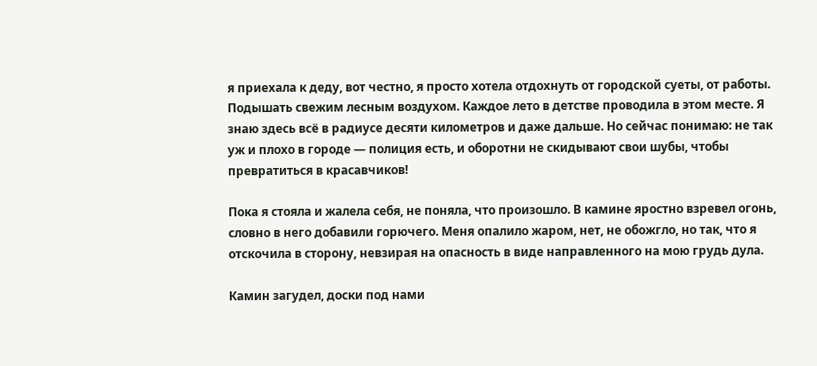я приехала к деду, вот честно, я просто хотела отдохнуть от городской суеты, от работы. Подышать свежим лесным воздухом. Каждое лето в детстве проводила в этом месте. Я знаю здесь всё в радиусе десяти километров и даже дальше. Но сейчас понимаю: не так уж и плохо в городе — полиция есть, и оборотни не скидывают свои шубы, чтобы превратиться в красавчиков!

Пока я стояла и жалела себя, не поняла, что произошло. В камине яростно взревел огонь, словно в него добавили горючего. Меня опалило жаром, нет, не обожгло, но так, что я отскочила в сторону, невзирая на опасность в виде направленного на мою грудь дула.

Камин загудел, доски под нами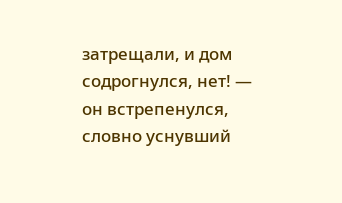затрещали, и дом содрогнулся, нет! — он встрепенулся, словно уснувший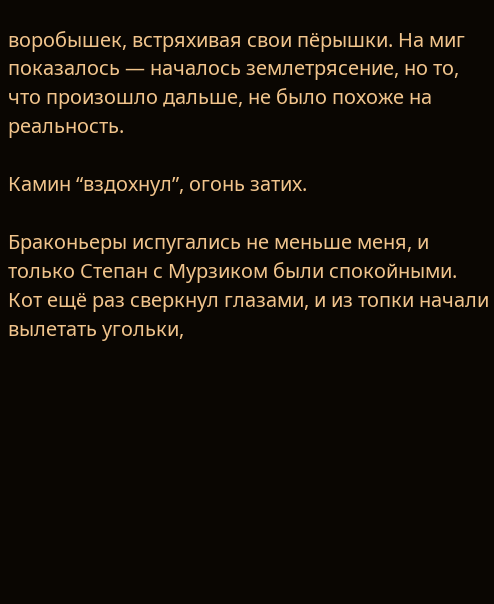воробышек, встряхивая свои пёрышки. На миг показалось — началось землетрясение, но то, что произошло дальше, не было похоже на реальность.

Камин “вздохнул”, огонь затих.

Браконьеры испугались не меньше меня, и только Степан с Мурзиком были спокойными. Кот ещё раз сверкнул глазами, и из топки начали вылетать угольки,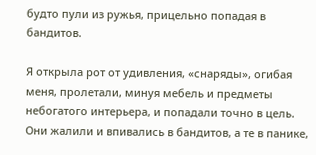будто пули из ружья, прицельно попадая в бандитов.

Я открыла рот от удивления, «снаряды», огибая меня, пролетали, минуя мебель и предметы небогатого интерьера, и попадали точно в цель. Они жалили и впивались в бандитов, а те в панике,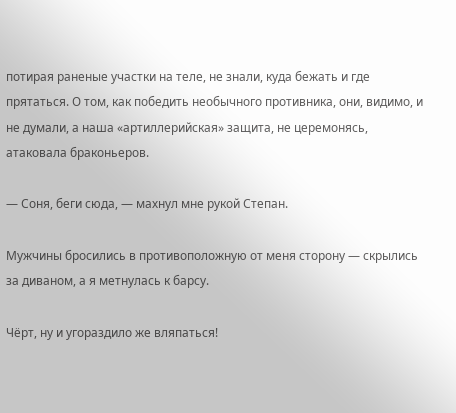потирая раненые участки на теле, не знали, куда бежать и где прятаться. О том, как победить необычного противника, они, видимо, и не думали, а наша «артиллерийская» защита, не церемонясь, атаковала браконьеров.

— Соня, беги сюда, — махнул мне рукой Степан.

Мужчины бросились в противоположную от меня сторону — скрылись за диваном, а я метнулась к барсу.

Чёрт, ну и угораздило же вляпаться!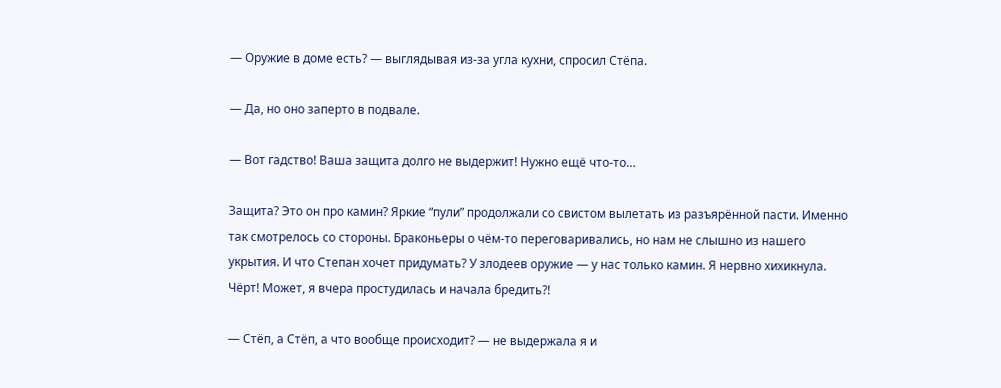— Оружие в доме есть? — выглядывая из-за угла кухни, спросил Стёпа.

— Да, но оно заперто в подвале.

— Вот гадство! Ваша защита долго не выдержит! Нужно ещё что-то…

Защита? Это он про камин? Яркие “пули” продолжали со свистом вылетать из разъярённой пасти. Именно так смотрелось со стороны. Браконьеры о чём-то переговаривались, но нам не слышно из нашего укрытия. И что Степан хочет придумать? У злодеев оружие — у нас только камин. Я нервно хихикнула. Чёрт! Может, я вчера простудилась и начала бредить?!

— Стёп, а Стёп, а что вообще происходит? — не выдержала я и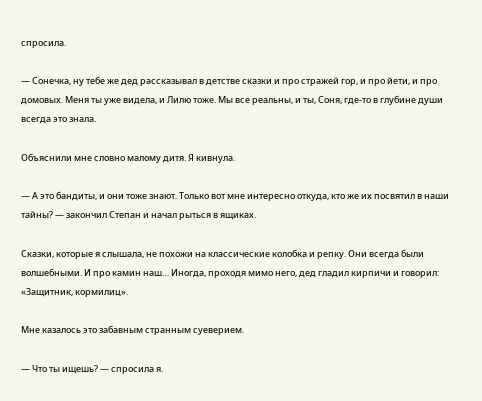спросила.

— Сонечка, ну тебе же дед рассказывал в детстве сказки и про стражей гор, и про йети, и про домовых. Меня ты уже видела, и Лилю тоже. Мы все реальны, и ты, Соня, где-то в глубине души всегда это знала.

Объяснили мне словно малому дитя. Я кивнула.

— А это бандиты, и они тоже знают. Только вот мне интересно откуда, кто же их посвятил в наши тайны? — закончил Степан и начал рыться в ящиках.

Сказки, которые я слышала, не похожи на классические колобка и репку. Они всегда были волшебными. И про камин наш… Иногда, проходя мимо него, дед гладил кирпичи и говорил: «Защитник, кормилиц».

Мне казалось это забавным странным суеверием.

— Что ты ищешь? — спросила я.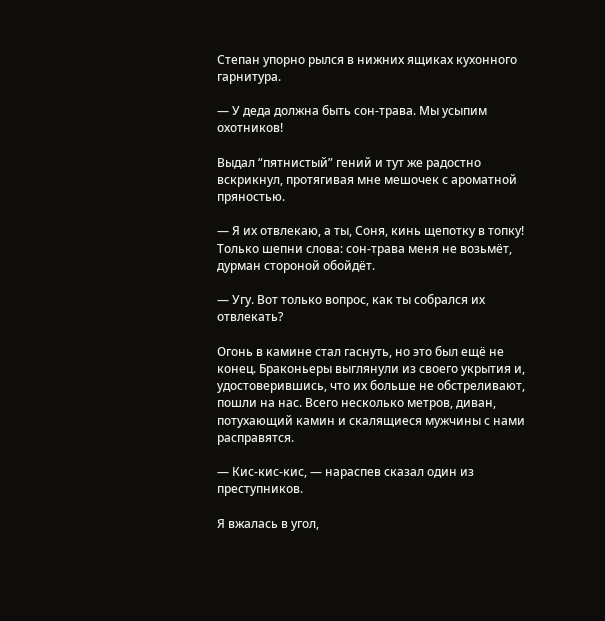Степан упорно рылся в нижних ящиках кухонного гарнитура.

— У деда должна быть сон-трава. Мы усыпим охотников!

Выдал “пятнистый” гений и тут же радостно вскрикнул, протягивая мне мешочек с ароматной пряностью.

— Я их отвлекаю, а ты, Соня, кинь щепотку в топку! Только шепни слова: сон-трава меня не возьмёт, дурман стороной обойдёт.

— Угу. Вот только вопрос, как ты собрался их отвлекать?

Огонь в камине стал гаснуть, но это был ещё не конец. Браконьеры выглянули из своего укрытия и, удостоверившись, что их больше не обстреливают, пошли на нас. Всего несколько метров, диван, потухающий камин и скалящиеся мужчины с нами расправятся.

— Кис-кис-кис, — нараспев сказал один из преступников.

Я вжалась в угол,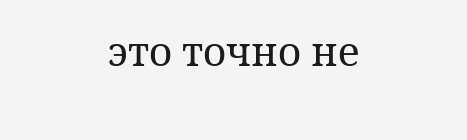это точно не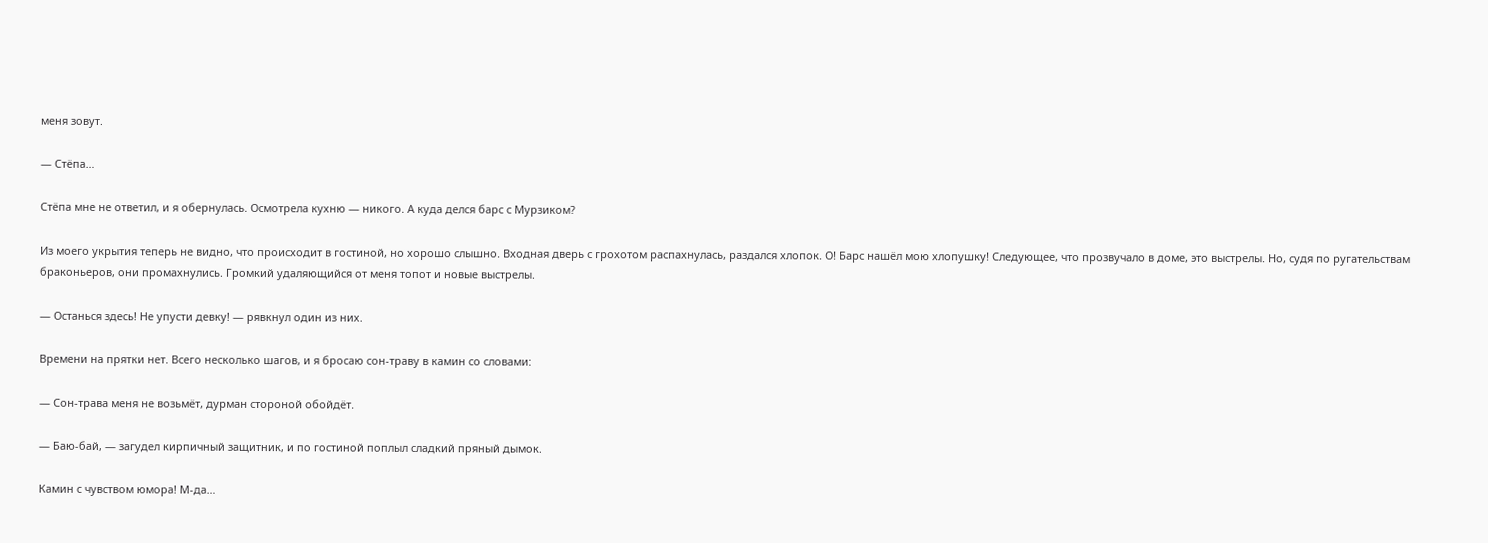меня зовут.

— Стёпа…

Стёпа мне не ответил, и я обернулась. Осмотрела кухню — никого. А куда делся барс с Мурзиком?

Из моего укрытия теперь не видно, что происходит в гостиной, но хорошо слышно. Входная дверь с грохотом распахнулась, раздался хлопок. О! Барс нашёл мою хлопушку! Следующее, что прозвучало в доме, это выстрелы. Но, судя по ругательствам браконьеров, они промахнулись. Громкий удаляющийся от меня топот и новые выстрелы.

— Останься здесь! Не упусти девку! — рявкнул один из них.

Времени на прятки нет. Всего несколько шагов, и я бросаю сон-траву в камин со словами:

— Сон-трава меня не возьмёт, дурман стороной обойдёт.

— Баю-бай, — загудел кирпичный защитник, и по гостиной поплыл сладкий пряный дымок.

Камин с чувством юмора! М-да…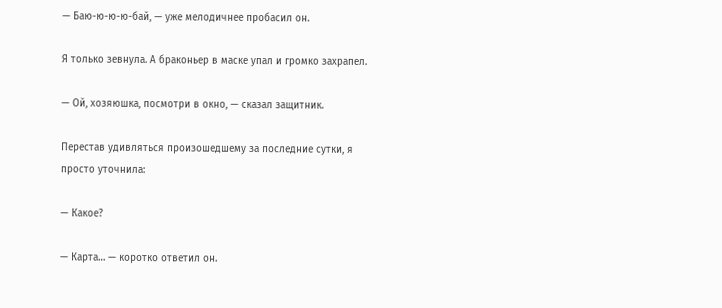— Баю-ю-ю-ю-бай, — уже мелодичнее пробасил он.

Я только зевнула. А браконьер в маске упал и громко захрапел.

— Ой, хозяюшка, посмотри в окно, — сказал защитник.

Перестав удивляться произошедшему за последние сутки, я просто уточнила:

— Какое?

— Карта… — коротко ответил он.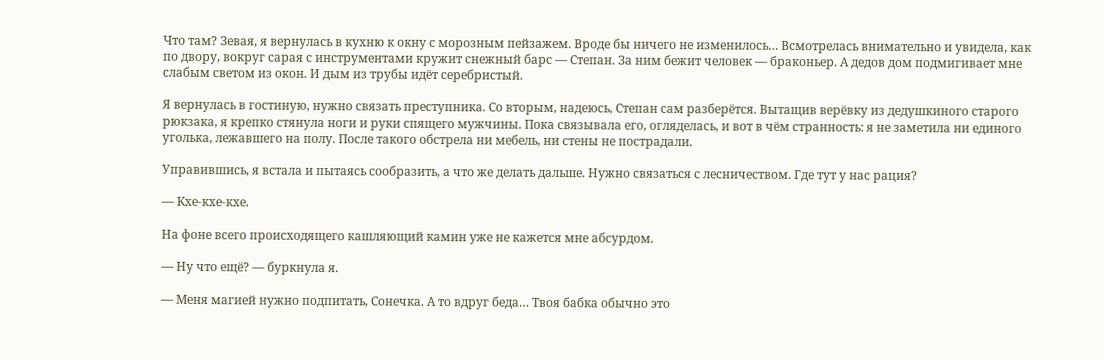Что там? Зевая, я вернулась в кухню к окну с морозным пейзажем. Вроде бы ничего не изменилось… Всмотрелась внимательно и увидела, как по двору, вокруг сарая с инструментами кружит снежный барс — Степан. За ним бежит человек — браконьер. А дедов дом подмигивает мне слабым светом из окон. И дым из трубы идёт серебристый.

Я вернулась в гостиную, нужно связать преступника. Со вторым, надеюсь, Степан сам разберётся. Вытащив верёвку из дедушкиного старого рюкзака, я крепко стянула ноги и руки спящего мужчины. Пока связывала его, огляделась, и вот в чём странность: я не заметила ни единого уголька, лежавшего на полу. После такого обстрела ни мебель, ни стены не пострадали.

Управившись, я встала и пытаясь сообразить, а что же делать дальше. Нужно связаться с лесничеством. Где тут у нас рация?

— Кхе-кхе-кхе.

На фоне всего происходящего кашляющий камин уже не кажется мне абсурдом.

— Ну что ещё? — буркнула я.

— Меня магией нужно подпитать, Сонечка. А то вдруг беда… Твоя бабка обычно это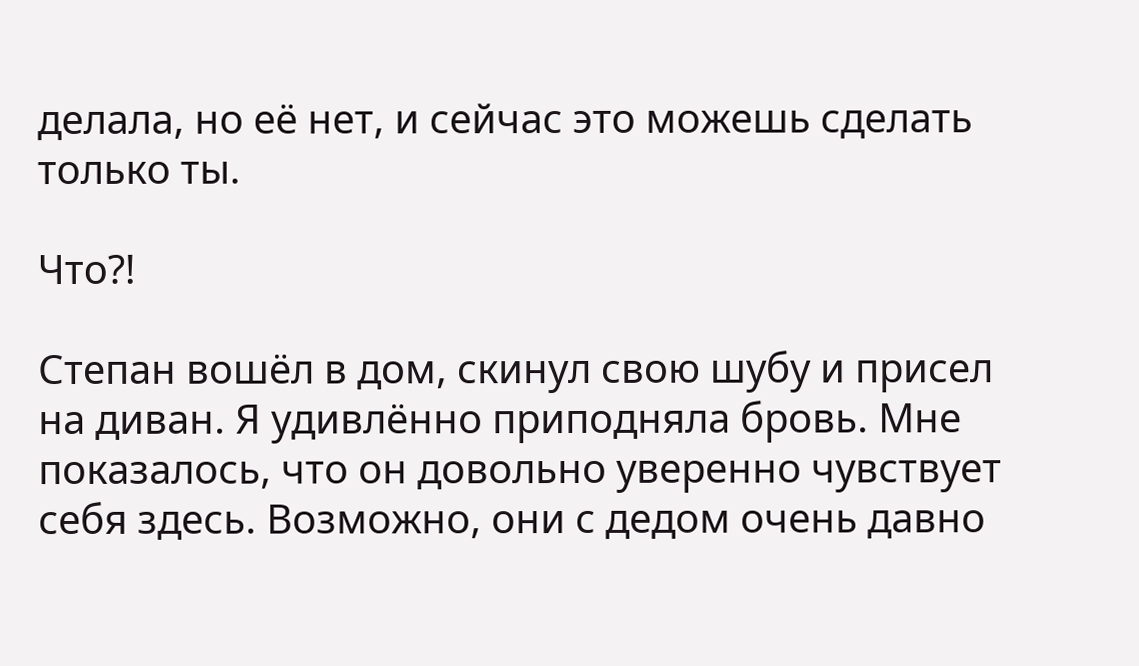делала, но её нет, и сейчас это можешь сделать только ты.

Что?!

Степан вошёл в дом, скинул свою шубу и присел на диван. Я удивлённо приподняла бровь. Мне показалось, что он довольно уверенно чувствует себя здесь. Возможно, они с дедом очень давно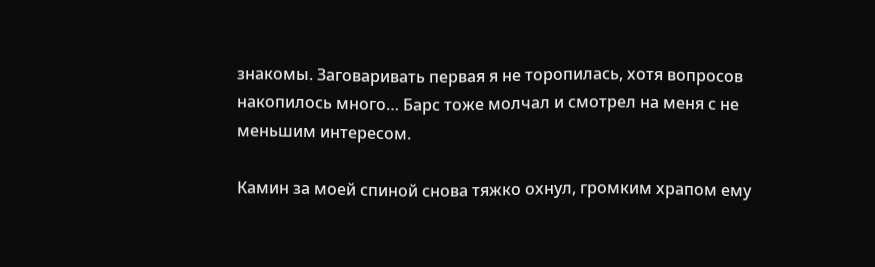знакомы. Заговаривать первая я не торопилась, хотя вопросов накопилось много… Барс тоже молчал и смотрел на меня с не меньшим интересом.

Камин за моей спиной снова тяжко охнул, громким храпом ему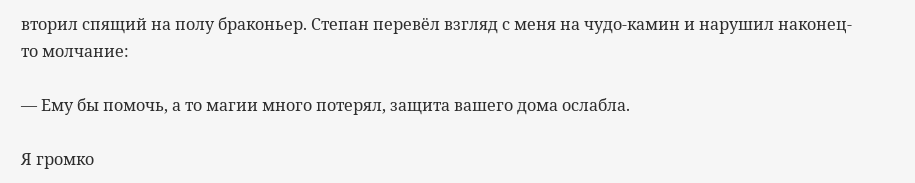вторил спящий на полу браконьер. Степан перевёл взгляд с меня на чудо-камин и нарушил наконец-то молчание:

— Ему бы помочь, а то магии много потерял, защита вашего дома ослабла.

Я громко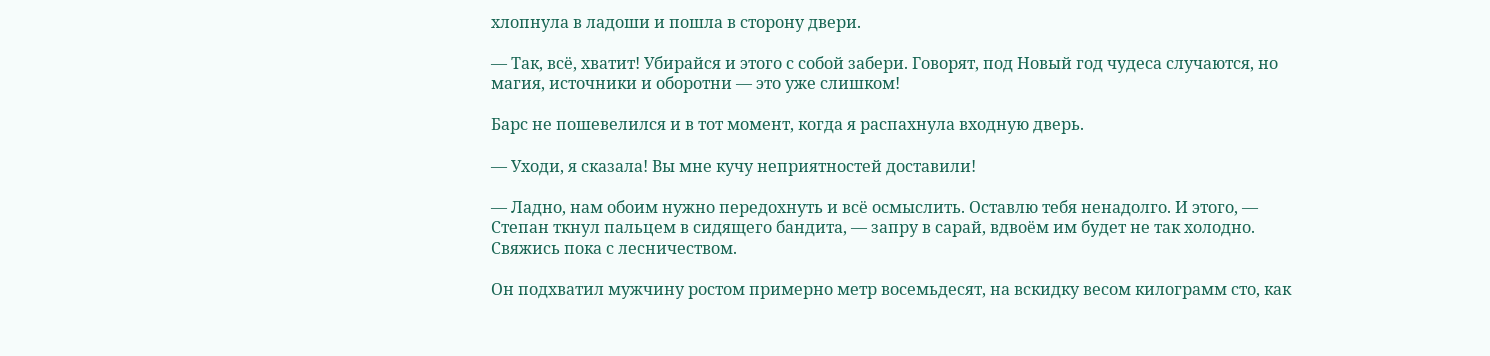хлопнула в ладоши и пошла в сторону двери.

— Так, всё, хватит! Убирайся и этого с собой забери. Говорят, под Новый год чудеса случаются, но магия, источники и оборотни — это уже слишком!

Барс не пошевелился и в тот момент, когда я распахнула входную дверь.

— Уходи, я сказала! Вы мне кучу неприятностей доставили!

— Ладно, нам обоим нужно передохнуть и всё осмыслить. Оставлю тебя ненадолго. И этого, — Степан ткнул пальцем в сидящего бандита, — запру в сарай, вдвоём им будет не так холодно. Свяжись пока с лесничеством.

Он подхватил мужчину ростом примерно метр восемьдесят, на вскидку весом килограмм сто, как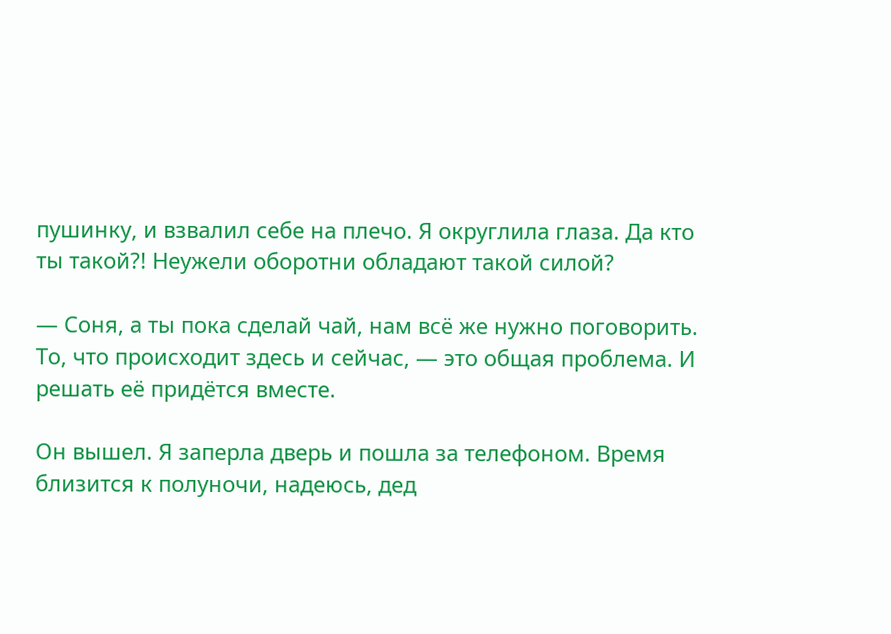пушинку, и взвалил себе на плечо. Я округлила глаза. Да кто ты такой?! Неужели оборотни обладают такой силой?

— Соня, а ты пока сделай чай, нам всё же нужно поговорить. То, что происходит здесь и сейчас, — это общая проблема. И решать её придётся вместе.

Он вышел. Я заперла дверь и пошла за телефоном. Время близится к полуночи, надеюсь, дед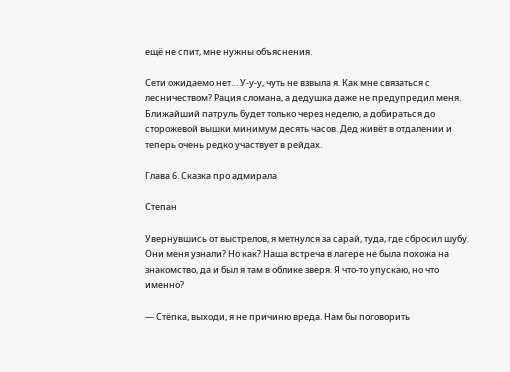ещё не спит, мне нужны объяснения.

Сети ожидаемо нет… У-у-у, чуть не взвыла я. Как мне связаться с лесничеством? Рация сломана, а дедушка даже не предупредил меня. Ближайший патруль будет только через неделю, а добираться до сторожевой вышки минимум десять часов. Дед живёт в отдалении и теперь очень редко участвует в рейдах.

Глава 6. Сказка про адмирала

Степан

Увернувшись от выстрелов, я метнулся за сарай, туда, где сбросил шубу. Они меня узнали? Но как? Наша встреча в лагере не была похожа на знакомство, да и был я там в облике зверя. Я что-то упускаю, но что именно?

— Стёпка, выходи, я не причиню вреда. Нам бы поговорить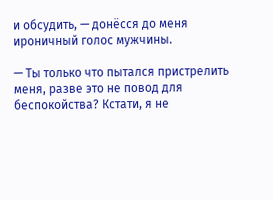и обсудить, — донёсся до меня ироничный голос мужчины.

— Ты только что пытался пристрелить меня, разве это не повод для беспокойства? Кстати, я не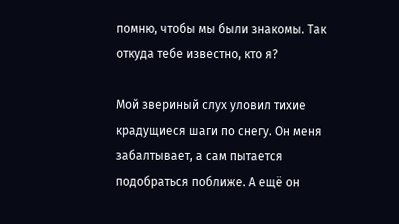помню, чтобы мы были знакомы. Так откуда тебе известно, кто я?

Мой звериный слух уловил тихие крадущиеся шаги по снегу. Он меня забалтывает, а сам пытается подобраться поближе. А ещё он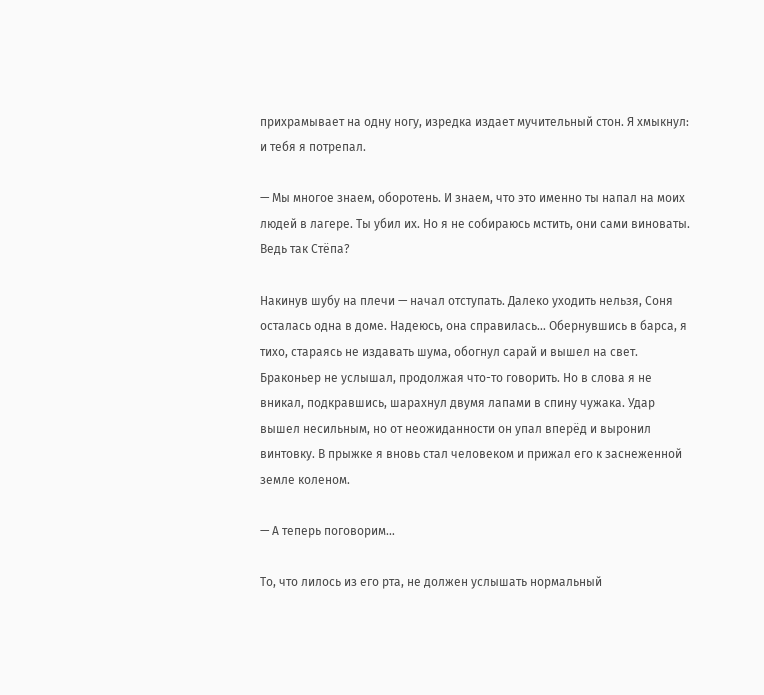прихрамывает на одну ногу, изредка издает мучительный стон. Я хмыкнул: и тебя я потрепал.

— Мы многое знаем, оборотень. И знаем, что это именно ты напал на моих людей в лагере. Ты убил их. Но я не собираюсь мстить, они сами виноваты. Ведь так Стёпа?

Накинув шубу на плечи — начал отступать. Далеко уходить нельзя, Соня осталась одна в доме. Надеюсь, она справилась… Обернувшись в барса, я тихо, стараясь не издавать шума, обогнул сарай и вышел на свет. Браконьер не услышал, продолжая что-то говорить. Но в слова я не вникал, подкравшись, шарахнул двумя лапами в спину чужака. Удар вышел несильным, но от неожиданности он упал вперёд и выронил винтовку. В прыжке я вновь стал человеком и прижал его к заснеженной земле коленом.

— А теперь поговорим…

То, что лилось из его рта, не должен услышать нормальный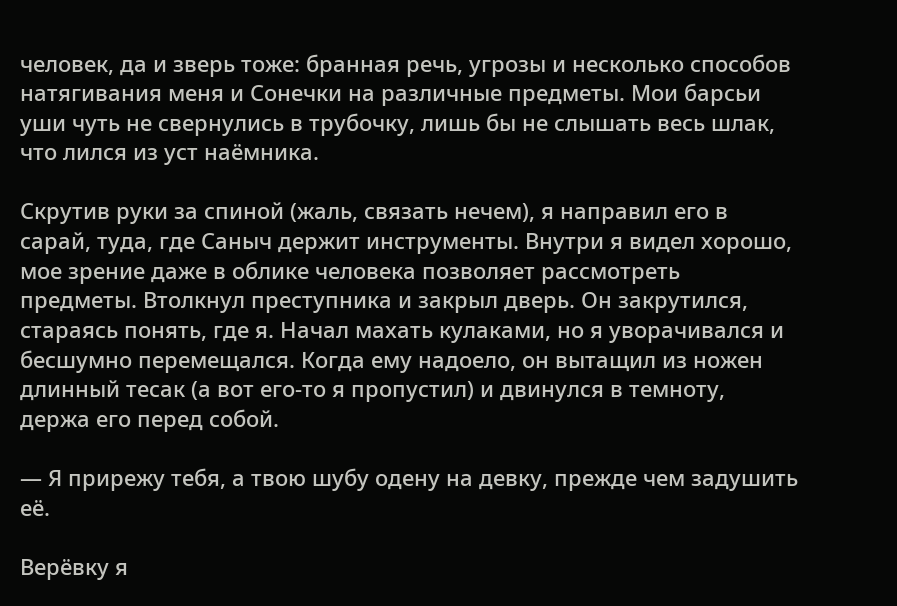человек, да и зверь тоже: бранная речь, угрозы и несколько способов натягивания меня и Сонечки на различные предметы. Мои барсьи уши чуть не свернулись в трубочку, лишь бы не слышать весь шлак, что лился из уст наёмника.

Скрутив руки за спиной (жаль, связать нечем), я направил его в сарай, туда, где Саныч держит инструменты. Внутри я видел хорошо, мое зрение даже в облике человека позволяет рассмотреть предметы. Втолкнул преступника и закрыл дверь. Он закрутился, стараясь понять, где я. Начал махать кулаками, но я уворачивался и бесшумно перемещался. Когда ему надоело, он вытащил из ножен длинный тесак (а вот его-то я пропустил) и двинулся в темноту, держа его перед собой.

— Я прирежу тебя, а твою шубу одену на девку, прежде чем задушить её.

Верёвку я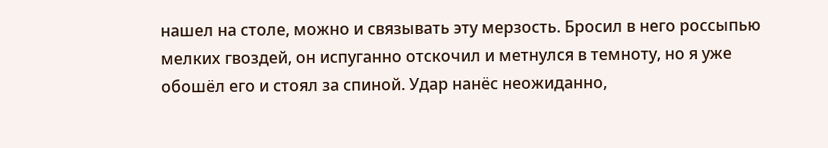нашел на столе, можно и связывать эту мерзость. Бросил в него россыпью мелких гвоздей, он испуганно отскочил и метнулся в темноту, но я уже обошёл его и стоял за спиной. Удар нанёс неожиданно,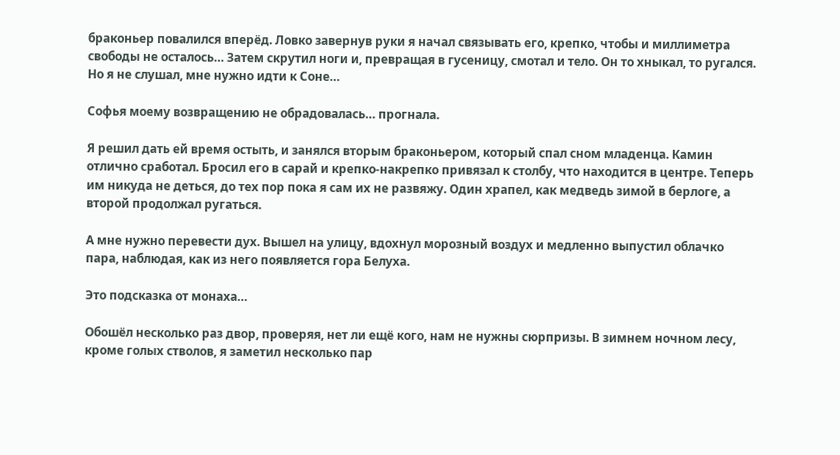браконьер повалился вперёд. Ловко завернув руки я начал связывать его, крепко, чтобы и миллиметра свободы не осталось… Затем скрутил ноги и, превращая в гусеницу, смотал и тело. Он то хныкал, то ругался. Но я не слушал, мне нужно идти к Соне…

Софья моему возвращению не обрадовалась… прогнала.

Я решил дать ей время остыть, и занялся вторым браконьером, который спал сном младенца. Камин отлично сработал. Бросил его в сарай и крепко-накрепко привязал к столбу, что находится в центре. Теперь им никуда не деться, до тех пор пока я сам их не развяжу. Один храпел, как медведь зимой в берлоге, а второй продолжал ругаться.

А мне нужно перевести дух. Вышел на улицу, вдохнул морозный воздух и медленно выпустил облачко пара, наблюдая, как из него появляется гора Белуха.

Это подсказка от монаха…

Обошёл несколько раз двор, проверяя, нет ли ещё кого, нам не нужны сюрпризы. В зимнем ночном лесу, кроме голых стволов, я заметил несколько пар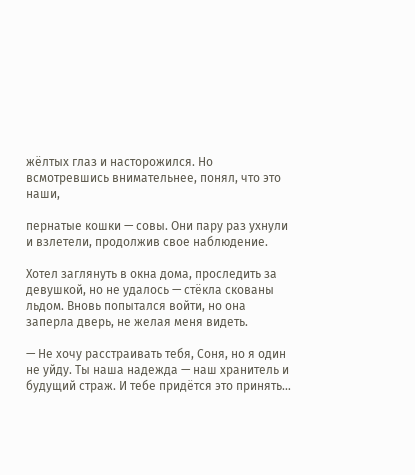жёлтых глаз и насторожился. Но всмотревшись внимательнее, понял, что это наши,

пернатые кошки — совы. Они пару раз ухнули и взлетели, продолжив свое наблюдение.

Хотел заглянуть в окна дома, проследить за девушкой, но не удалось — стёкла скованы льдом. Вновь попытался войти, но она заперла дверь, не желая меня видеть.

— Не хочу расстраивать тебя, Соня, но я один не уйду. Ты наша надежда — наш хранитель и будущий страж. И тебе придётся это принять…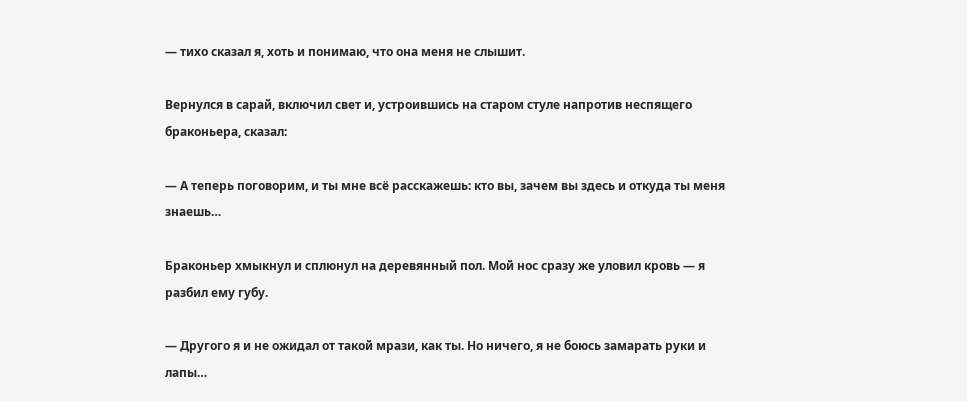— тихо сказал я, хоть и понимаю, что она меня не слышит.

Вернулся в сарай, включил свет и, устроившись на старом стуле напротив неспящего браконьера, сказал:

— А теперь поговорим, и ты мне всё расскажешь: кто вы, зачем вы здесь и откуда ты меня знаешь…

Браконьер хмыкнул и сплюнул на деревянный пол. Мой нос сразу же уловил кровь — я разбил ему губу.

— Другого я и не ожидал от такой мрази, как ты. Но ничего, я не боюсь замарать руки и лапы…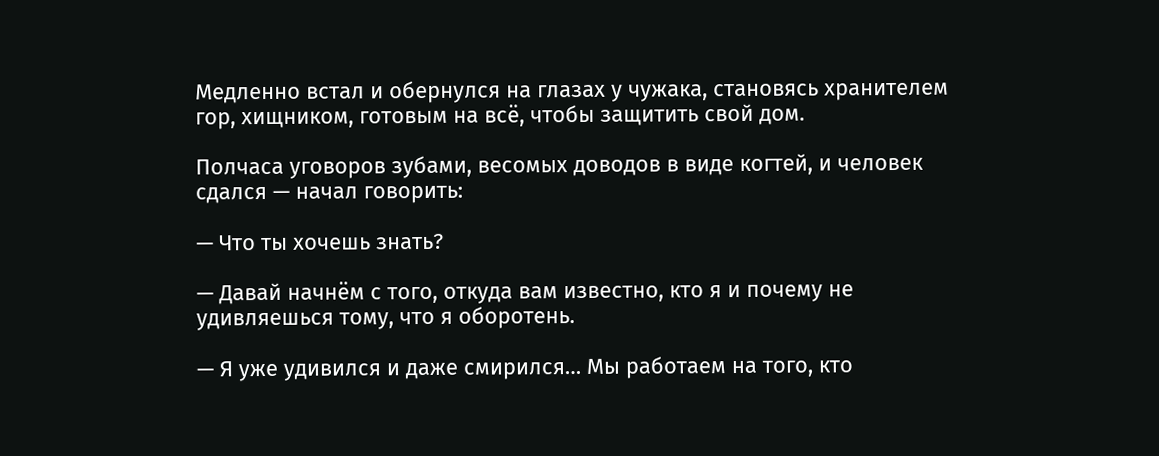Медленно встал и обернулся на глазах у чужака, становясь хранителем гор, хищником, готовым на всё, чтобы защитить свой дом.

Полчаса уговоров зубами, весомых доводов в виде когтей, и человек сдался — начал говорить:

— Что ты хочешь знать?

— Давай начнём с того, откуда вам известно, кто я и почему не удивляешься тому, что я оборотень.

— Я уже удивился и даже смирился… Мы работаем на того, кто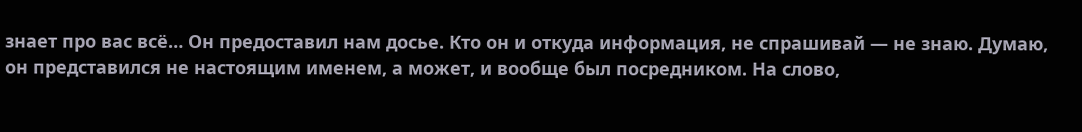знает про вас всё… Он предоставил нам досье. Кто он и откуда информация, не спрашивай — не знаю. Думаю, он представился не настоящим именем, а может, и вообще был посредником. На слово,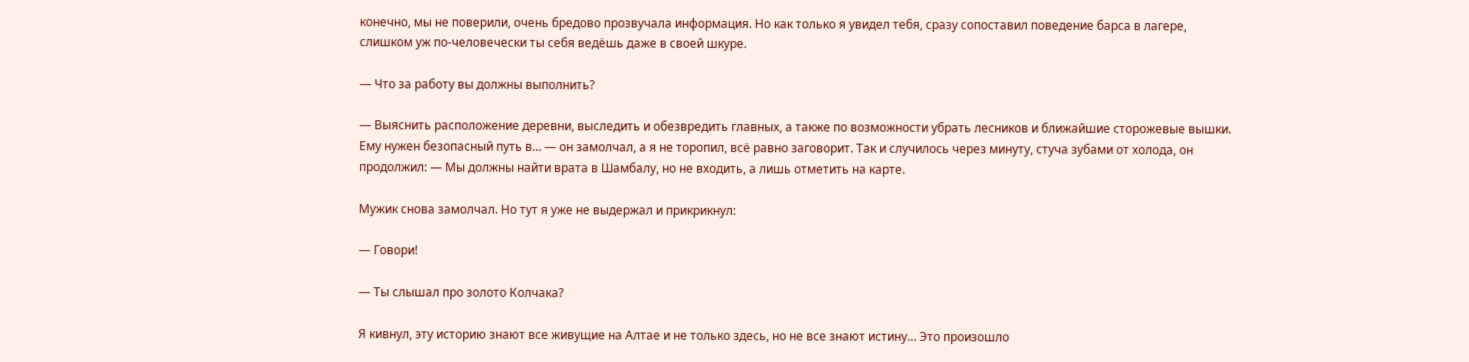конечно, мы не поверили, очень бредово прозвучала информация. Но как только я увидел тебя, сразу сопоставил поведение барса в лагере, слишком уж по-человечески ты себя ведёшь даже в своей шкуре.

— Что за работу вы должны выполнить?

— Выяснить расположение деревни, выследить и обезвредить главных, а также по возможности убрать лесников и ближайшие сторожевые вышки. Ему нужен безопасный путь в… — он замолчал, а я не торопил, всё равно заговорит. Так и случилось через минуту, стуча зубами от холода, он продолжил: — Мы должны найти врата в Шамбалу, но не входить, а лишь отметить на карте.

Мужик снова замолчал. Но тут я уже не выдержал и прикрикнул:

— Говори!

— Ты слышал про золото Колчака?

Я кивнул, эту историю знают все живущие на Алтае и не только здесь, но не все знают истину… Это произошло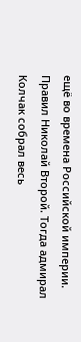ещё во времена Российской империи. Правил Николай Второй. Тогда адмирал Колчак собрал весь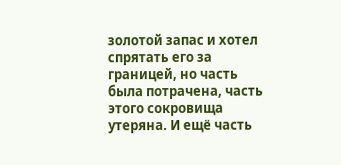золотой запас и хотел спрятать его за границей, но часть была потрачена, часть этого сокровища утеряна. И ещё часть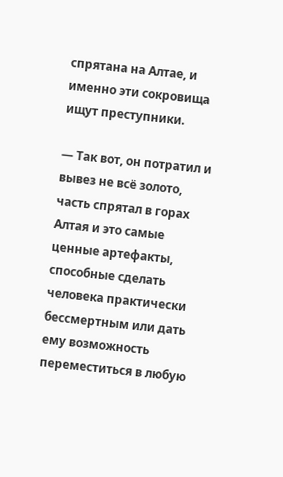спрятана на Алтае, и именно эти сокровища ищут преступники.

— Так вот, он потратил и вывез не всё золото, часть спрятал в горах Алтая и это самые ценные артефакты, способные сделать человека практически бессмертным или дать ему возможность переместиться в любую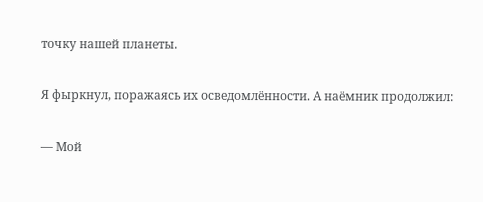точку нашей планеты.

Я фыркнул, поражаясь их осведомлённости. А наёмник продолжил:

— Мой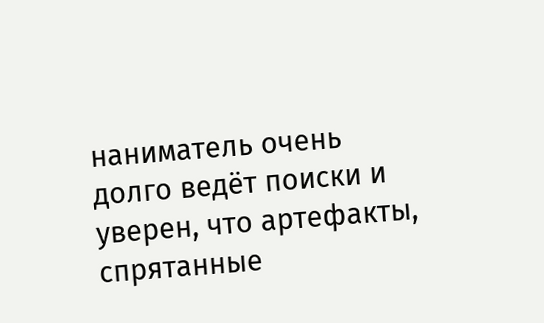наниматель очень долго ведёт поиски и уверен, что артефакты, спрятанные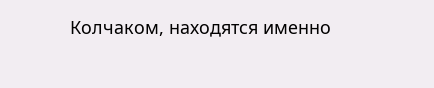Колчаком, находятся именно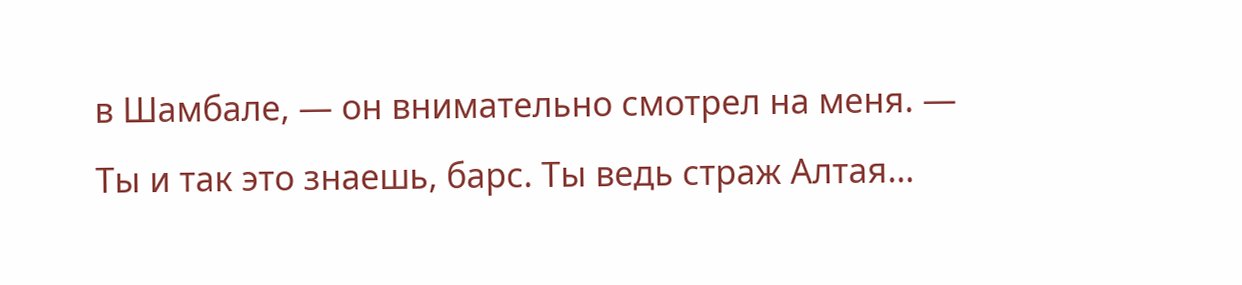в Шамбале, — он внимательно смотрел на меня. — Ты и так это знаешь, барс. Ты ведь страж Алтая…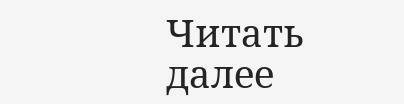Читать далее